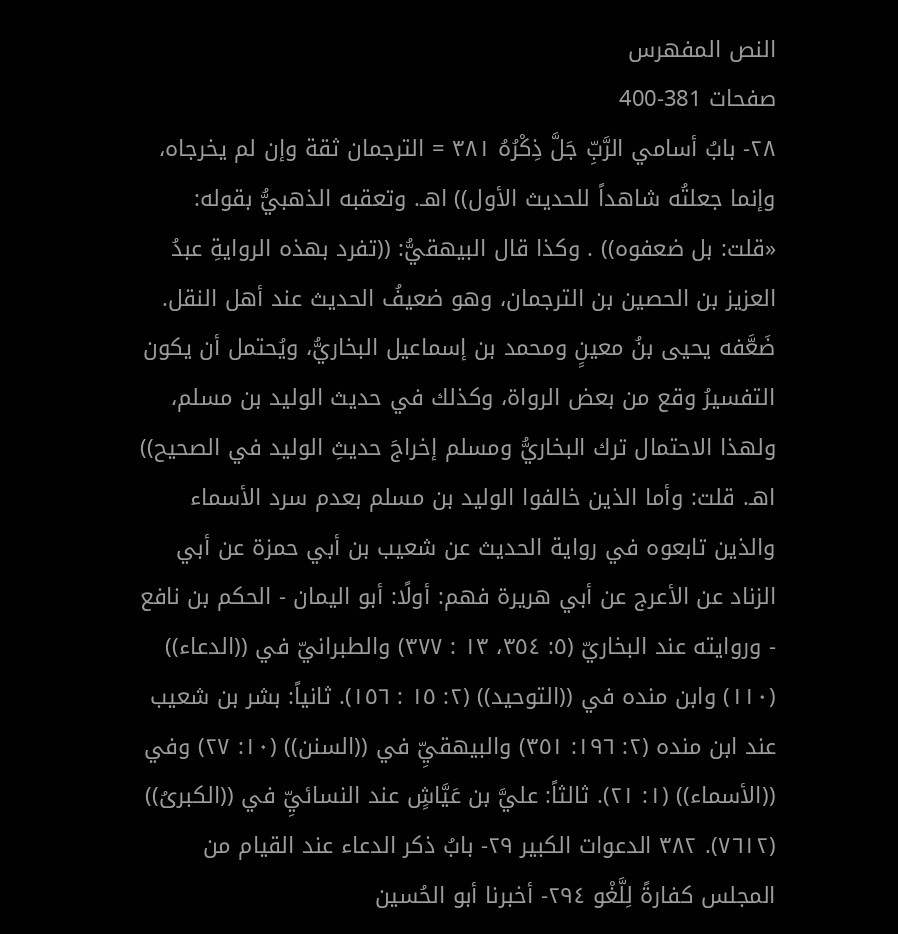النص المفهرس
صفحات 381-400
٢٨- بابُ أسامي الرَّبِّ جَلَّ ذِكْرُهُ ٣٨١ = الترجمان ثقة وإن لم يخرجاه، وإنما جعلتُه شاهداً للحديث الأول)) اهـ. وتعقبه الذهبيُّ بقوله: «قلت: بل ضعفوه)) . وكذا قال البيهقيُّ: ((تفرد بهذه الروايةِ عبدُ العزيز بن الحصين بن الترجمان، وهو ضعيفُ الحديث عند أهل النقل. ضَعَّفه يحيى بنُ معينٍ ومحمد بن إسماعيل البخاريُّ، ويُحتمل أن يكون التفسيرُ وقع من بعض الرواة، وكذلك في حديث الوليد بن مسلم، ولهذا الاحتمال ترك البخاريُّ ومسلم إخراجَ حديثِ الوليد في الصحيح)) اهـ. قلت: وأما الذين خالفوا الوليد بن مسلم بعدم سرد الأسماء والذين تابعوه في رواية الحديث عن شعيب بن أبي حمزة عن أبي الزناد عن الأعرج عن أبي هريرة فهم: أولًا: أبو اليمان - الحكم بن نافع - وروايته عند البخاريّ (٥: ٣٥٤، ١٣ : ٣٧٧) والطبرانيّ في ((الدعاء)) (١١٠) وابن منده في ((التوحيد)) (٢: ١٥ : ١٥٦). ثانياً: بشر بن شعيب عند ابن منده (٢: ١٩٦: ٣٥١) والبيهقيِّ في ((السنن)) (١٠: ٢٧) وفي ((الأسماء)) (١: ٢١). ثالثاً: عليَّ بن عَيَّاشٍ عند النسائيِّ في ((الكبرىُ)) (٧٦١٢). ٣٨٢ الدعوات الكبير ٢٩- بابُ ذكر الدعاء عند القيام من المجلس كفارةً لِلَّغْو ٢٩٤- أخبرنا أبو الحُسين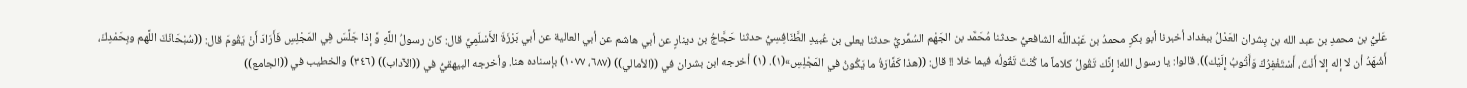عَليُّ بن محمدِ بن عبد الله بن بِشران العَدْلُ ببغداد أخبرنا أبو بكرِ محمدُ بن عَبْداللَّه الشافعيُّ حدثنا مُحَمَّد بن الجَهْم السُمِّريُّ حدثنا يعلى بن عُبيدِ الطَّنَافِسِيُّ حدثنا حَجَّاجُ بن دينارٍ عن أبي هاشم عن أبي العالية عن أبي بَرْزَةَ الأَسْلَمِيِّ قال: كان رسولُ اللَّهِ وَّ إذا جَلَّسَ فِي المَجْلِسِ فَأَرَادَ أَنْ يَقُومَ قال: ((سُبْحَانَكَ اللَّهم وبِحَمْدِكَ، أَشْهَدُ أن لا إله إلا أَنْتَ، أَسْتَغْفِرُكَ وَأَتُوبُ إِلَيْك)). قالوا: يا رسول الله! إِنَّك تَقُولُ كلاماً ما كُنْتَ تَقُولُه فيما خلا !! قال: ((هذا كَفَّارَةُ ما يَكُونُ في المَجْلِسِ»(١). (١) أخرجه ابن بشران في ((الأمالي)) (٦٨٧، ١٠٧٧) بإسناده هنا. وأخرجه البيهقيُّ في ((الآداب)) (٣٤٦) والخطيب في ((الجامع))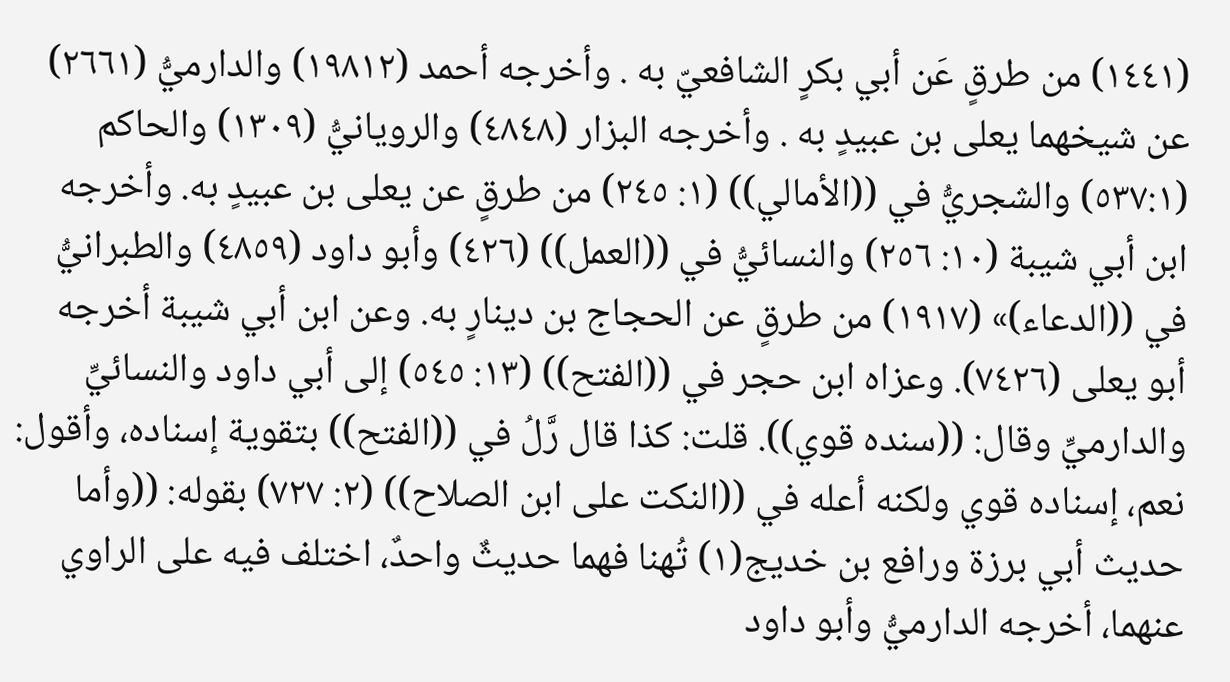(١٤٤١) من طرقٍ عَن أبي بكرٍ الشافعيّ به . وأخرجه أحمد (١٩٨١٢) والدارميُّ (٢٦٦١) عن شيخهما يعلى بن عبيدٍ به . وأخرجه البزار (٤٨٤٨) والرويانيُّ (١٣٠٩) والحاكم (٥٣٧:١) والشجريُّ في ((الأمالي)) (١: ٢٤٥) من طرقٍ عن يعلى بن عبيدٍ به. وأخرجه ابن أبي شيبة (١٠: ٢٥٦) والنسائيُّ في ((العمل)) (٤٢٦) وأبو داود (٤٨٥٩) والطبرانيُّ في ((الدعاء)» (١٩١٧) من طرقٍ عن الحجاج بن دينارٍ به. وعن ابن أبي شيبة أخرجه أبو يعلى (٧٤٢٦). وعزاه ابن حجر في ((الفتح)) (١٣: ٥٤٥) إلى أبي داود والنسائيِّ والدارميِّ وقال: ((سنده قوي)). قلت: كذا قال رَّلُ في ((الفتح)) بتقوية إسناده، وأقول: نعم، إسناده قوي ولكنه أعله في ((النكت على ابن الصلاح)) (٢: ٧٢٧) بقوله: ((وأما حديث أبي برزة ورافع بن خديج(١) تُهنا فهما حديثٌ واحدٌ، اختلف فيه على الراوي عنهما، أخرجه الدارميُّ وأبو داود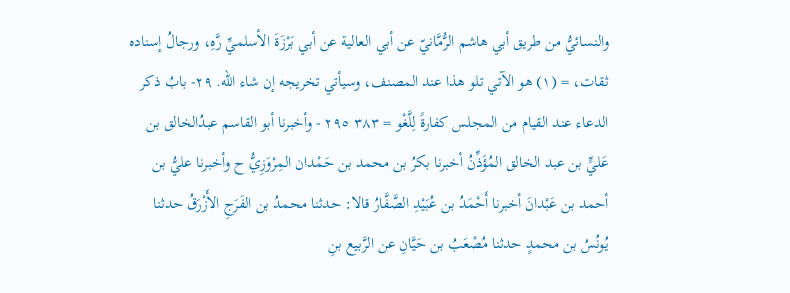والنسائيُّ من طريق أبي هاشم الرُّمَّانيّ عن أبي العالية عن أبي بَرْزَةَ الأسلميِّ رَّهِ، ورجالُ إسناده ثقات، = (١) هو الآتي تلو هذا عند المصنف، وسيأتي تخريجه إن شاء الله. ٢٩- بابُ ذكر الدعاء عند القيام من المجلس كفارةً لِلَّغْو = ٣٨٣ ٢٩٥ - وأخبرنا أبو القاسم عبدُالخالق بن عَليٍّ بن عبد الخالق المُؤَذِّنُ أخبرنا بكرُ بن محمد بن حَمْدان المِرْوَزِيُّ ح وأخبرنا عليُّ بن أحمد بن عَبْدانَ أخبرنا أَحْمَدُ بن عُبَيْدِ الصَّفَّارُ قالا: حدثنا محمدُ بن الفَرَجِ الأَزْرَقُ حدثنا يُونُسُ بن محمدٍ حدثنا مُصْعَبُ بن حَيَّانِ عن الرَّبيع بنِ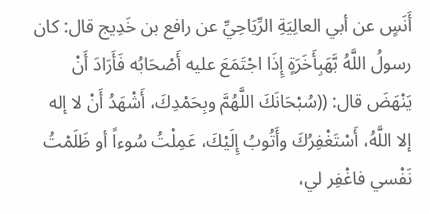أَنَسٍ عن أبي العالِيَةِ الرِّيَاحِيِّ عن رافع بن خَدِيج قال: كان رسولُ اللَّهُ بَّهَبِأَخَرَةٍ إِذَا اجْتَمَعَ عليه أَصْحَابُه فَأَرَادَ أَنْ يَنْهَضَ قال: ((سُبْحَانَكَ اللَّهُمَّ وبِحَمْدِكَ، أَشْهَدُ أَنْ لا إله إلا اللَّهُ، أَسْتَغْفِرُكَ وأَتُوبُ إِلَيْكَ، عَمِلْتُ سُوءاً أو ظَلَمْتُ نَفْسي فاغْفِر لي،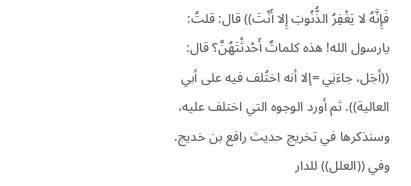فَإِنَّهُ لا يَغْفِرُ الذُّنُوبَ إِلا أَنْتَ)) قال: قلتُ: يارسول الله! هذه كلماتٌ أَحْدثْتَهُنَّ؟ قال: ((أجَل، جاءَنِي =إلا أنه اختُلف فيه على أبي العالية)). ثم أورد الوجوه التي اختلف علیه، وسنذكرها في تخريج حديث رافع بن خديج. وفي ((العلل)) للدار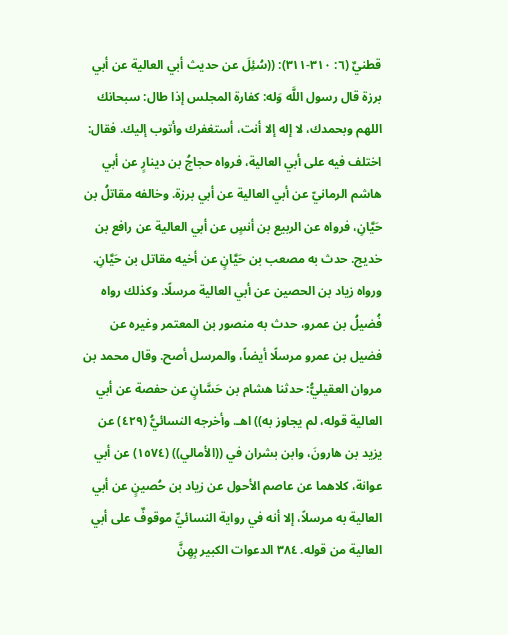قطنيٌ (٦: ٣١٠-٣١١): ((سُئِلَ عن حديث أبي العالية عن أبي برزة قال رسول اللَّه وَله: كفارة المجلس إذا طال: سبحانك اللهم وبحمدك، لا إله إلا أنت، أستغفرك وأتوب إليك. فقال: اختلف فيه على أبي العالية، فرواه حجاجُ بن دينارٍ عن أبي هاشم الرمانيّ عن أبي العالية عن أبي برزة. وخالفه مقاتلُ بن حَيَّانِ، فرواه عن الربيع بن أنسٍ عن أبي العالية عن رافع بن خديج. حدث به مصعب بن حَيَّانٍ عن أخيه مقاتل بن حَيَّانِ. ورواه زياد بن الحصين عن أبي العالية مرسلًا. وكذلك رواه فُضيلُ بن عمرو، حدث به منصور بن المعتمر وغيره عن فضيل بن عمرو مرسلًا أيضاً، والمرسل أصح. وقال محمد بن مروان العقيليُّ: حدثنا هشام بن حَسَّانٍ عن حفصة عن أبي العالية قوله، لم یجاوز به)) اهـ. وأخرجه النسائيُّ (٤٢٩) عن يزيد بن هارونَ، وابن بشران في ((الأمالي)) (١٥٧٤) عن أبي عوانة، كلاهما عن عاصم الأحول عن زياد بن حُصينٍ عن أبي العالية به مرسلاً، إلا أنه في رواية النسائيِّ موقوفٌ على أبي العالية من قوله. ٣٨٤ الدعوات الكبير بِهِنَّ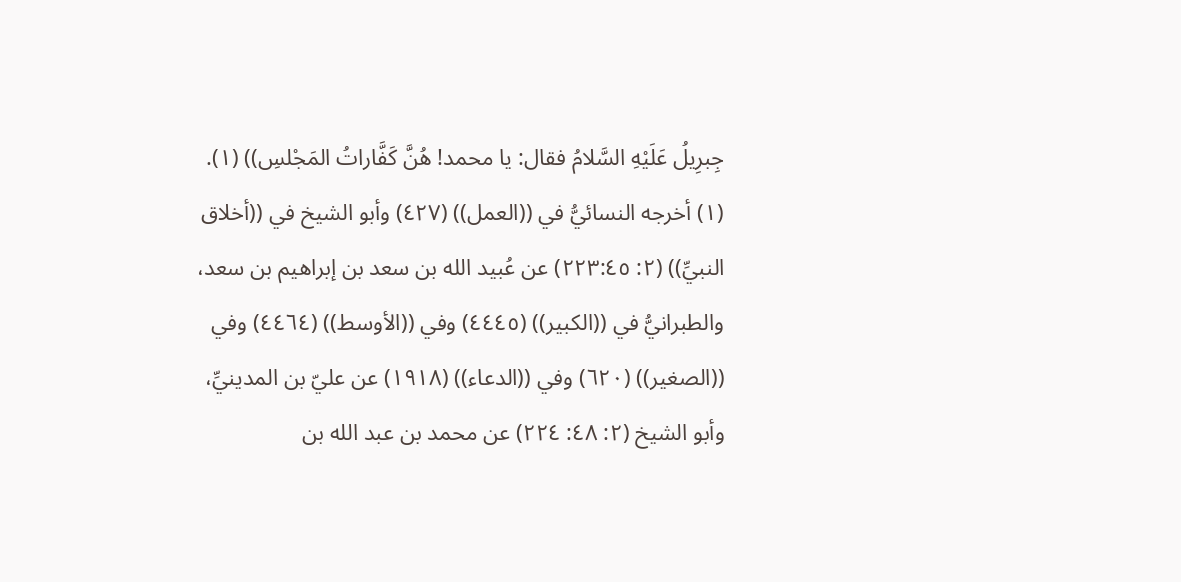جِبرِيلُ عَلَيْهِ السَّلامُ فقال: يا محمد! هُنَّ كَفَّاراتُ المَجْلسِ)) (١). (١) أخرجه النسائيُّ في ((العمل)) (٤٢٧) وأبو الشيخ في ((أخلاق النبيِّ)) (٢: ٢٢٣:٤٥) عن عُبيد الله بن سعد بن إبراهيم بن سعد، والطبرانيُّ في ((الكبير)) (٤٤٤٥) وفي ((الأوسط)) (٤٤٦٤) وفي ((الصغير)) (٦٢٠) وفي ((الدعاء)) (١٩١٨) عن عليّ بن المدينيِّ، وأبو الشيخ (٢: ٤٨: ٢٢٤) عن محمد بن عبد الله بن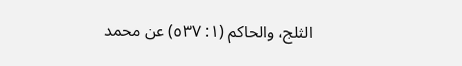الثلج، والحاكم (١: ٥٣٧) عن محمد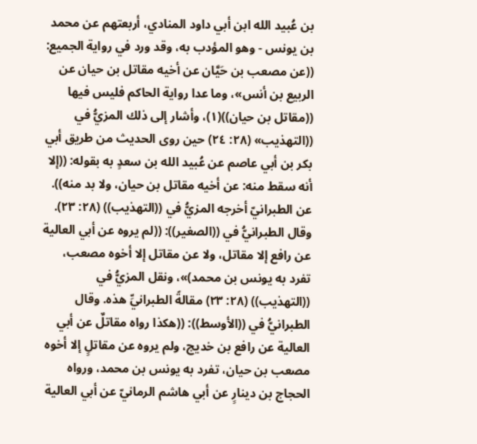بن عُبيد الله ابن أبي داود المنادي، أربعتهم عن محمد بن يونس - وهو المؤدب به، وقد ورد في رواية الجميع: ((عن مصعب بن حَيَّان عن أخيه مقاتل بن حيان عن الربيع بن أنس»، وما عدا رواية الحاكم فليس فيها ((مقاتل بن حيان))(١)، وأشار إلى ذلك المزيُّ في ((التهذيب» (٢٨: ٢٤) حين روى الحديث من طريق أبي بكر بن أبي عاصم عن عُبيد الله بن سعدٍ به بقوله: ((إلا أنه سقط منه: عن أخیه مقاتل بن حیان، ولا بد منه)). عن الطبرانيّ أخرجه المزيُّ في ((التهذيب)) (٢٨: ٢٣). وقال الطبرانيُّ في ((الصغير)): ((لم يروه عن أبي العالية عن رافع إلا مقاتل، ولا عن مقاتل إلا أخوه مصعب، تفرد به يونس بن محمد)»، ونقل المزيُّ في ((التهذيب)) (٢٨: ٢٣) مقالةً الطبرانيِّ هذه. وقال الطبرانيُّ في ((الأوسط)): ((هكذا رواه مقاتلٌ عن أبي العالية عن رافع بن خديج، ولم يروه عن مقاتلٍ إلا أخوه مصعب بن حيان، تفرد به يونس بن محمد، ورواه الحجاج بن دينارٍ عن أبي هاشم الرمانيّ عن أبي العالية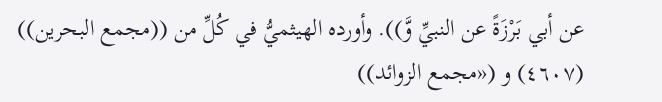عن أبي بَرْزَةً عن النبيِّ وَّ)). وأورده الهيثميُّ في كُلِّ من ((مجمع البحرين)) (٤٦٠٧) و («مجمع الزوائد))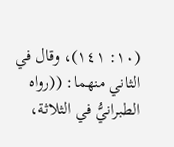(١٠: ١٤١)، وقال في الثاني منهما: ((رواه الطبرانيُّ في الثلاثة،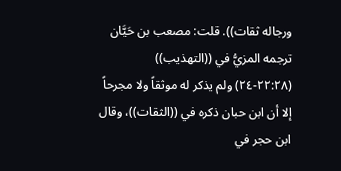ورجاله ثقات)). قلت: مصعب بن حَيَّان ترجمه المزيُّ في ((التهذيب)) (٢٢:٢٨-٢٤) ولم يذكر له موثقاً ولا مجرحاً إلا أن ابن حبان ذكره في ((الثقات))، وقال ابن حجر في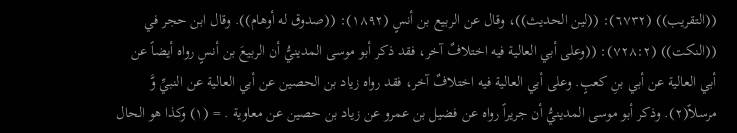((التقريب)) (٦٧٣٢): ((لين الحديث))، وقال عن الربيع بن أنسٍ (١٨٩٢): ((صدوق له أوهام)). وقال ابن حجر في ((النكت)) (٧٢٨:٢): ((وعلى أبي العالية فيه اختلافٌ آخر، فقد ذكر أبو موسى المدينيُّ أن الربيعَ بن أنسٍ رواه أيضاً عن أبي العالية عن أبي بنِ كعبٍ. وعلى أبي العالية فيه اختلافٌ آخر، فقد رواه زياد بن الحصين عن أبي العالية عن النبيِّ وَّ مرسلاً(٢). وذكر أبو موسى المدينيُّ أن جريراً رواه عن فضيل بن عمرو عن زياد بن حصين عن معاوية . = (١) وكذا هو الحال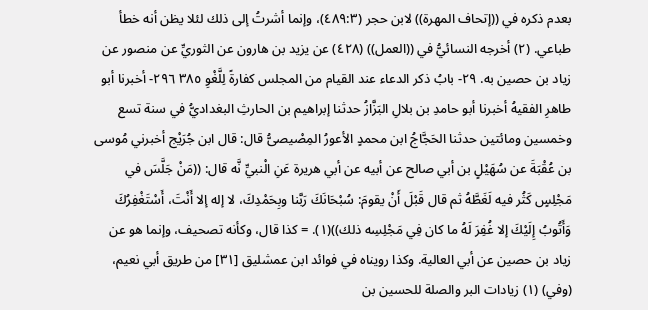بعدم ذكره في ((إتحاف المهرة)) لابن حجر (٤٨٩:٣)، وإنما أشرتُ إلى ذلك لئلا يظن أنه خطأ طباعي. (٢) أخرجه النسائيُّ في ((العمل)) (٤٢٨) عن يزيد بن هارون عن الثوريِّ عن منصور عن زياد بن حصين به. ٢٩- بابُ ذكر الدعاء عند القيام من المجلس كفارةً لِلَّغْوِ ٣٨٥ ٢٩٦- أخبرنا أبو طاهرِ الفقيهُ أخبرنا أبو حامدِ بن بلالِ البَزَّازُ حدثنا إبراهيم بن الحارثِ البغداديُّ في سنة تسع وخمسين ومائتين حدثنا الحَجَّاجُ ابن محمدٍ الأعورُ المِصْيصىُّ قال: قال ابن جُرَيْج أخبرني مُوسى بن عُقْبَةَ عن سُهَيْلٍ بن أبي صالح عن أبيه عن أبي هريرة عَنِ الْنبيِّ نَّه قال: ((مَنْ جَلَّسَ في مَجْلِسٍ كَثُر فيه لَغَطَّهُ ثم قال قَبْلَ أَنْ يقومَ: سُبْحَانَكَ رَبَّنا وبِحَمْدِكَ، لا إله إلا أَنْتَ، أَسْتَغْفِرُكَ وَأَتُوبُ إِلَيْكَ إلا غُفِرَ لَهُ ما كان فِي مَجْلِسِه ذلك))(١). = كذا قال، وكأنه تصحيف، وإنما هو عن زياد بن حصين عن أبي العالية. وكذا رويناه في فوائد ابن عمشليق [٣١] من طريق أبي نعيم، (وفي) (١) زيادات البر والصلة للحسين بن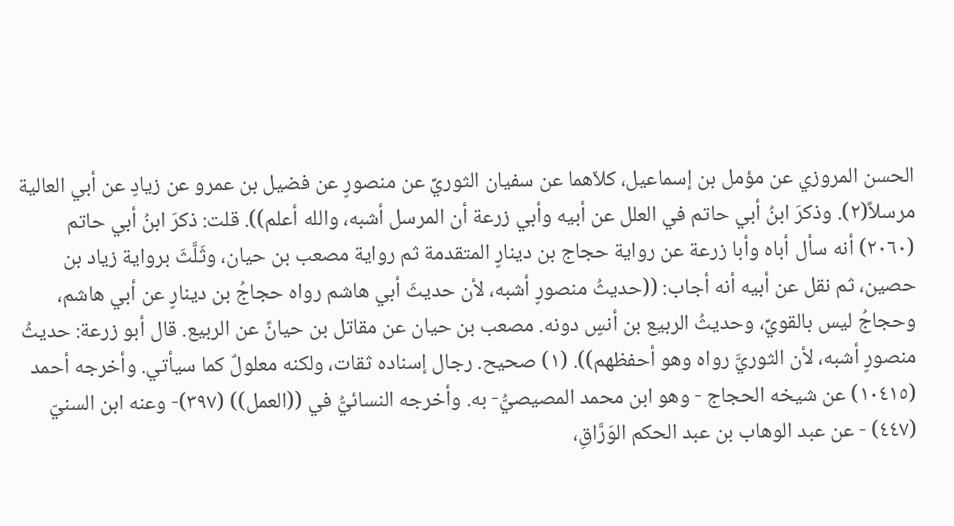الحسن المروزي عن مؤمل بن إسماعيل، كلاّهما عن سفيان الثوريِّ عن منصورٍ عن فضيل بن عمرو عن زيادٍ عن أبي العالية مرسلاً(٢). وذكرَ ابنُ أبي حاتم في العلل عن أبيه وأبي زرعة أن المرسل أشبه، والله أعلم)). قلت: ذكرَ ابنُ أبي حاتم (٢٠٦٠) أنه سأل أباه وأبا زرعة عن رواية حجاج بن دينارٍ المتقدمة ثم رواية مصعب بن حيان، وثَلَّثَ برواية زياد بن حصين، ثم نقل عن أبيه أنه أجاب: ((حديثُ منصورٍ أشبه، لأن حديثَ أبي هاشم رواه حجاجُ بن دينارٍ عن أبي هاشم، وحجاجُ لیس بالقويِّ، وحديثُ الربيع بن أنسٍ دونه. مصعب بن حيان عن مقاتل بن حيانً عن الربيع. قال أبو زرعة: حديثُ منصورٍ أشبه، لأن الثوريَّ رواه وهو أحفظهم)). (١) صحيح. رجال إسناده ثقات، ولكنه معلولٌ كما سيأتي. وأخرجه أحمد (١٠٤١٥) عن شيخه الحجاج - وهو ابن محمد المصيصيُّ- به. وأخرجه النسائيُّ في ((العمل)) (٣٩٧)- وعنه ابن السنيّ (٤٤٧) - عن عبد الوهاب بن عبد الحكم الوَرَّاقِ،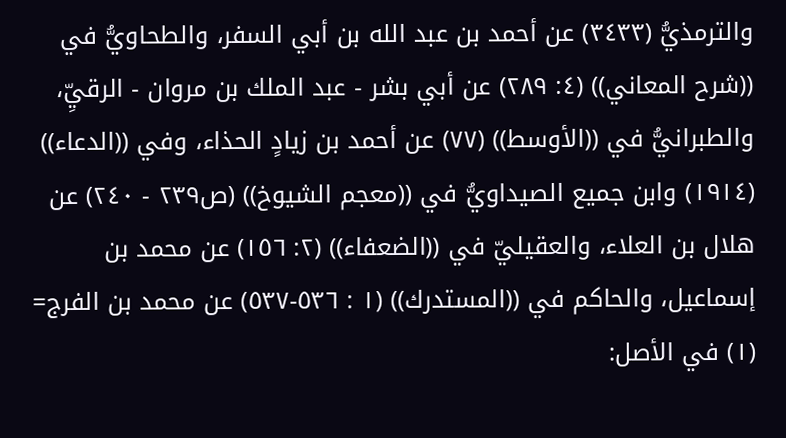والترمذيُّ (٣٤٣٣) عن أحمد بن عبد الله بن أبي السفر، والطحاويُّ في ((شرح المعاني)) (٤: ٢٨٩) عن أبي بشر - عبد الملك بن مروان - الرقيِّ، والطبرانيُّ في ((الأوسط)) (٧٧) عن أحمد بن زيادٍ الحذاء، وفي ((الدعاء)) (١٩١٤) وابن جميع الصيداويُّ في ((معجم الشيوخ)) (ص٢٣٩ - ٢٤٠) عن هلال بن العلاء، والعقيليّ في ((الضعفاء)) (٢: ١٥٦) عن محمد بن إسماعيل، والحاكم في ((المستدرك)) (١ : ٥٣٦-٥٣٧) عن محمد بن الفرج= (١) في الأصل: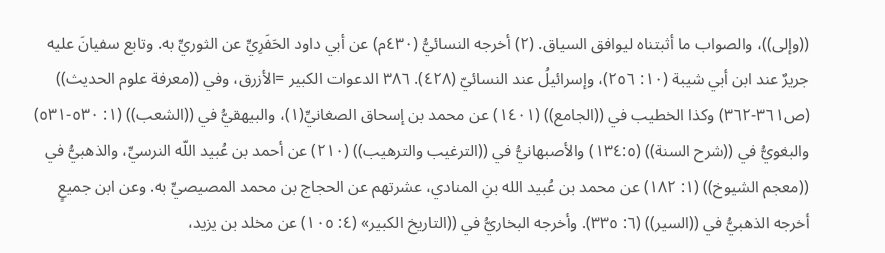((وإلى))، والصواب ما أثبتناه ليوافق السياق. (٢) أخرجه النسائيُّ (٤٣٠م) عن أبي داود الحَفَرِيِّ عن الثوريِّ به. وتابع سفيانَ عليه جريرٌ عند ابن أبي شيبة (١٠: ٢٥٦)، وإسرائيلُ عند النسائيّ (٤٢٨). ٣٨٦ الدعوات الكبير =الأزرق، وفي ((معرفة علوم الحديث)) (ص٣٦١-٣٦٢) وكذا الخطيب في ((الجامع)) (١٤٠١) عن محمد بن إسحاق الصغانيِّ(١)، والبيهقيُّ في ((الشعب)) (١: ٥٣٠-٥٣١) والبغويُّ في ((شرح السنة)) (١٣٤:٥) والأصبهانيُّ في ((الترغيب والترهيب)) (٢١٠) عن أحمد بن عُبيد اللّه النرسيِّ، والذهبيُّ في ((معجم الشيوخ)) (١: ١٨٢) عن محمد بن عُبيد الله بنِ المنادي، عشرتهم عن الحجاج بن محمد المصيصيِّ به. وعن ابن جميعٍ أخرجه الذهبيُّ في ((السير)) (٦: ٣٣٥). وأخرجه البخاريُّ في ((التاريخ الكبير» (٤: ١٠٥) عن مخلد بن یزید،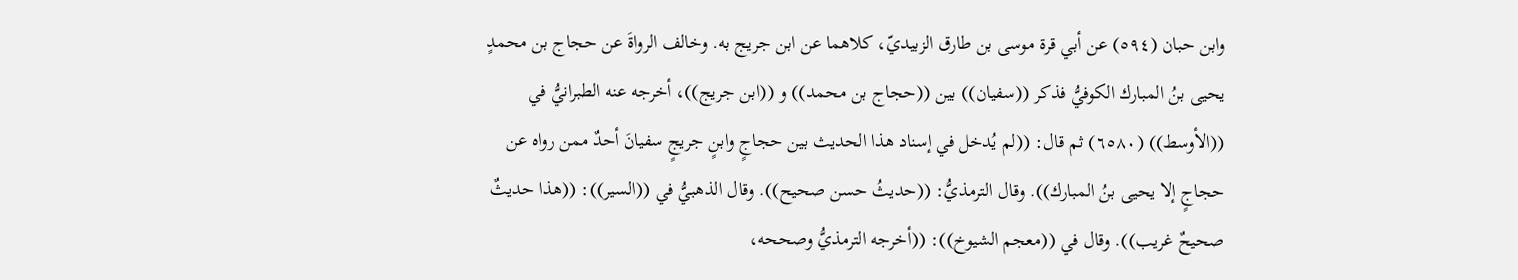وابن حبان (٥٩٤) عن أبي قرة موسى بن طارق الزبيديّ، كلاهما عن ابن جريج به. وخالف الرواةَ عن حجاج بن محمدٍ يحيى بنُ المبارك الكوفيُّ فذكر ((سفيان)) بين ((حجاج بن محمد)) و ((ابن جريج))، أخرجه عنه الطبرانيُّ في ((الأوسط)) (٦٥٨٠) ثم قال: ((لم يُدخل في إسناد هذا الحديث بين حجاجٍ وابنٍ جريجٍ سفيانَ أحدٌ ممن رواه عن حجاجٍ إلا يحيى بنُ المبارك)). وقال الترمذيُّ: ((حدیثُ حسن صحیح)). وقال الذهبيُّ في ((السير)): ((هذا حديثٌ صحيحٌ غريب)). وقال في ((معجم الشيوخ)): ((أخرجه الترمذيُّ وصححه،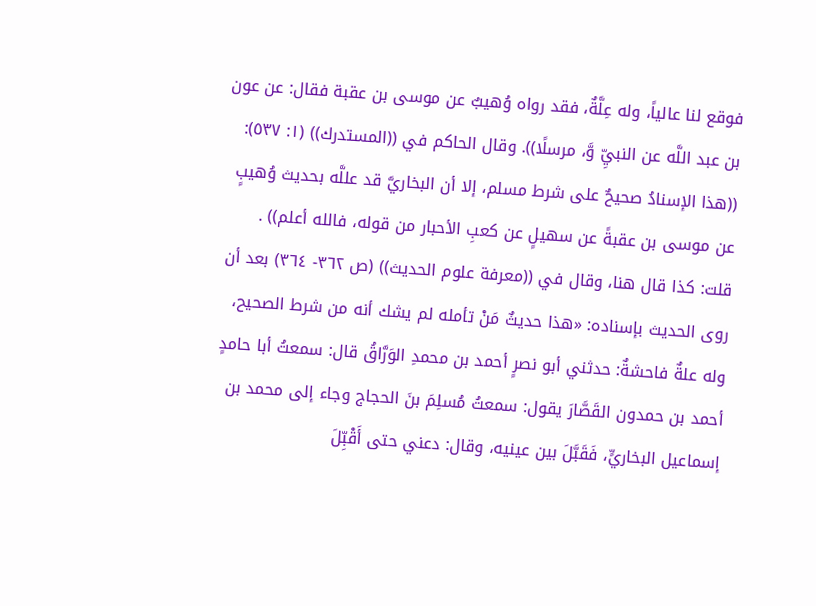فوقع لنا عالياً، وله عِلَّةٌ، فقد رواه وُهيبٌ عن موسى بن عقبة فقال: عن عون بن عبد اللَّه عن النبيِّ وَّ، مرسلًا)). وقال الحاكم في ((المستدرك)) (١: ٥٣٧): ((هذا الإسنادُ صحيحٌ على شرط مسلم، إلا أن البخاريَّ قد عللَّه بحديث وُهيبٍ عن موسى بن عقبةً عن سهيلٍ عن كعبِ الأحبار من قوله، فالله أعلم)) . قلت: كذا قال هنا، وقال في ((معرفة علوم الحديث)) (ص ٣٦٢- ٣٦٤) بعد أن روى الحديث بإسناده: «هذا حديثٌ مَنْ تأمله لم يشك أنه من شرط الصحيح، وله علةٌ فاحشةٌ: حدثني أبو نصرٍ أحمد بن محمدِ الوَرَّاقُ قال: سمعتُ أبا حامدٍ أحمد بن حمدون القَصَّارَ يقول: سمعتُ مُسلِمَ بنَ الحجاج وجاء إلى محمد بن إسماعيل البخاريٍّ، فَقَبَّلَ بين عينيه، وقال: دعني حتى أَقْبِّلَ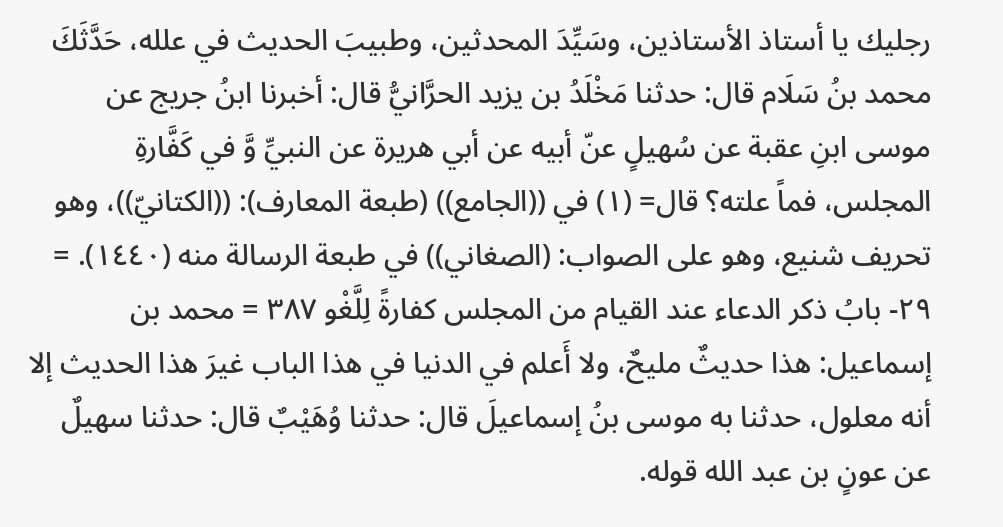رجليك يا أستاذ الأستاذين، وسَيِّدَ المحدثين، وطبيبَ الحديث في علله، حَدَّثَكَ محمد بنُ سَلَام قال: حدثنا مَخْلَدُ بن يزيد الحرَّانيُّ قال: أخبرنا ابنُ جريج عن موسى ابنِ عقبة عن سُهيلٍ عنّ أبيه عن أبي هريرة عن النبيِّ وَّ في كَفَّارةِ المجلس، فماً علته؟ قال= (١) في ((الجامع)) (طبعة المعارف): ((الكتانيّ))، وهو تحريف شنيع، وهو على الصواب: (الصغاني)) في طبعة الرسالة منه (١٤٤٠). = ٢٩- بابُ ذكر الدعاء عند القيام من المجلس كفارةً لِلَّغْو ٣٨٧ = محمد بن إسماعيل: هذا حديثٌ مليحٌ، ولا أَعلم في الدنيا في هذا الباب غيرَ هذا الحديث إلا أنه معلول، حدثنا به موسى بنُ إسماعيلَ قال: حدثنا وُهَيْبٌ قال: حدثنا سهيلٌ عن عونٍ بن عبد الله قوله.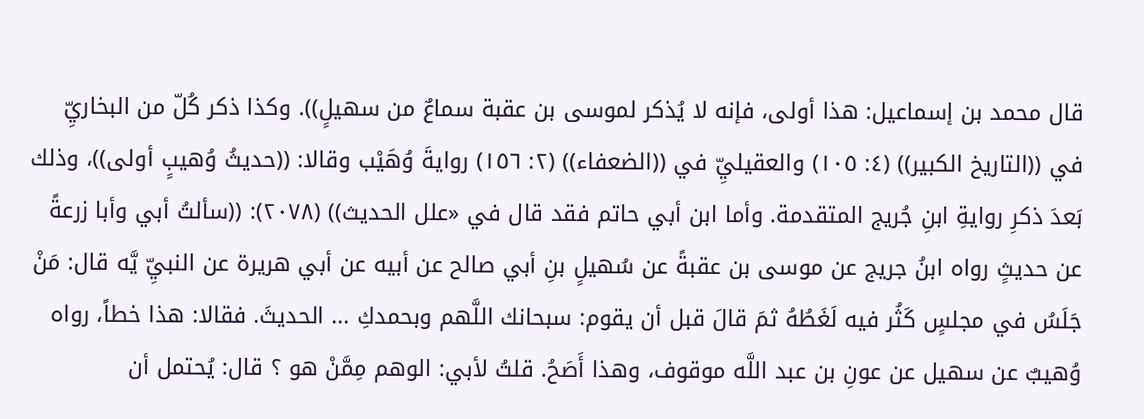قال محمد بن إسماعيل: هذا أولى، فإنه لا يُذكر لموسى بن عقبة سماعٌ من سهيلٍ)). وكذا ذكر كُلّ من البخاريِّ في ((التاريخ الكبير)) (٤: ١٠٥) والعقيليِّ في ((الضعفاء)) (٢: ١٥٦) روايةَ وُهَيْب وقالا: ((حديثُ وُهيبٍ أولى))، وذلك بَعدَ ذكرِ روايةِ ابنِ جُريج المتقدمة. وأما ابن أبي حاتم فقد قال في «علل الحديث)) (٢٠٧٨): ((سألتُ أبي وأبا زرعةً عن حديثٍ رواه ابنُ جريج عن موسى بن عقبةً عن سُهيلٍ بنِ أبي صالح عن أبيه عن أبي هريرة عن النبيِّ يَّه قال: مَنْ جَلَسُ في مجلسٍ كَثُر فيه لَغَطُهُ ثمَ قالَ قبل أن يقوم: سبحانك اللَّهم وبحمدكِ ... الحديثَ. فقالا: هذا خطاً، رواه وُهيبٌ عن سهيل عن عونِ بن عبد اللَّه موقوف، وهذا أَصَحُ. قلتُ لأبي: الوهم مِمَّنْ هو ؟ قال: يُحتمل أن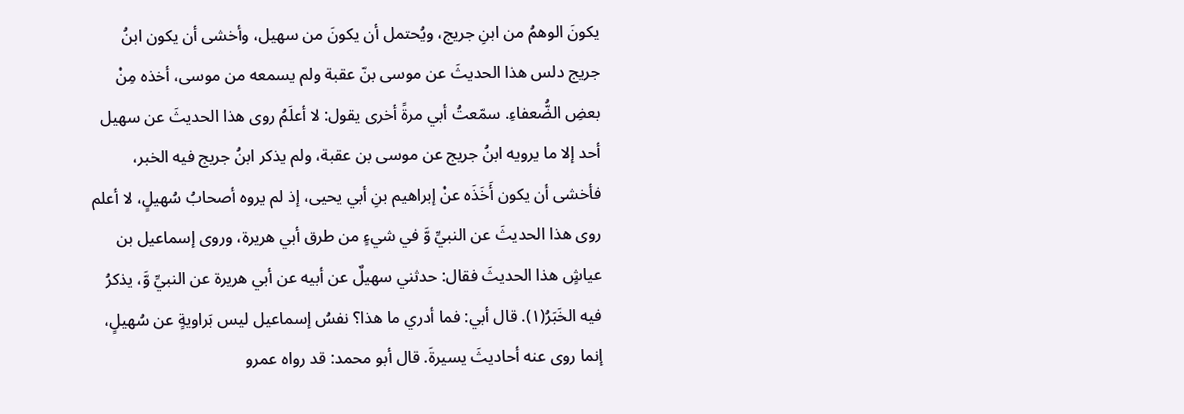يكونَ الوهمُ من ابنِ جريج، ويُحتمل أن يكونَ من سهيل، وأخشى أن يكون ابنُ جريج دلس هذا الحديثَ عن موسى بنّ عقبة ولم يسمعه من موسى، أخذه مِنْ بعضِ الضُّعفاءِ. سمّعتُ أبي مرةً أخرى يقول: لا أعلَمُ روى هذا الحديثَ عن سهيل أحد إلا ما يرويه ابنُ جريج عن موسى بن عقبة، ولم يذكر ابنُ جريج فيه الخبر، فأخشى أن يكون أَخَذَه عنْ إبراهيم بنِ أبي يحيى، إذ لم يروه أصحابُ سُهيلٍ، لا أعلم روى هذا الحديثَ عن النبيِّ وَّ في شيءٍ من طرق أبي هريرة، وروى إسماعيل بن عياشٍ هذا الحديثَ فقال: حدثني سهيلٌ عن أبيه عن أبي هريرة عن النبيِّ وَّ، يذكرُ فيه الخَبَرُ(١). قال أبي: فما أدري ما هذا؟ نفسُ إسماعيل ليس بَراويةٍ عن سُهيلٍ، إنما روى عنه أحاديثَ يسيرةَ. قال أبو محمد: قد رواه عمرو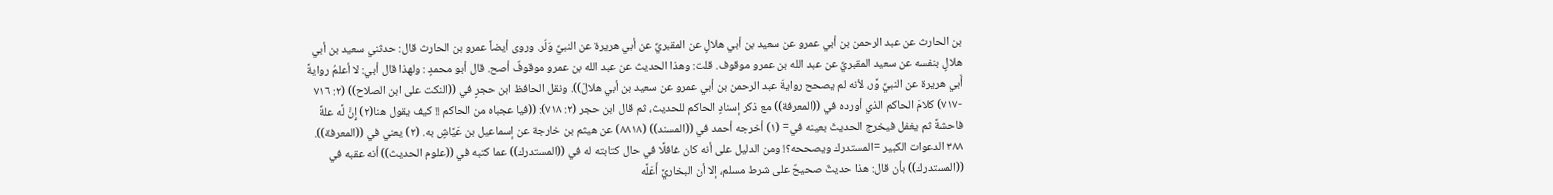بن الحارث عن عبد الرحمن بن أبي عمرو عن سعيد بن أبي هلالٍ عن المقبريِّ عن أبي هريرة عن النبيِّ وَلّر. وروى أيضاً عمرو بن الحارث قال: حدثني سعيد بن أبي هلالٍ بنفسه عن سعيد المقبريِّ عن عبد الله بن عمرو موقوف. قلت: وهذا الحديث عن عبد الله بن عمرو موقوفٌ أصح. قال أبو محمدٍ : ولهذا قال أبي: لا أعلمُ روايةً أَبي هريرة عن النبيِّ وَّر، لأنه لم يصحح روايةَ عبد الرحمن بن أبي عمرو عن سعيد بن أبي هلالَ)). ونقل الحافظ ابن حجرٍ في ((النكت على ابن الصلاح)) (٢: ٧١٦ -٧١٧) كلامَ الحاكم الذي أورده في ((المعرفة)) مع ذكر إسنادٍ الحاكم للحديث، ثم قال ابن حجر (٢: ٧١٨): ((فيا عجباه من الحاكم !! كيف يقول هنا(٢) إِنَّ لَّه علةً فاحشةً ثم يغفل فيخرج الحديثَ بعينه في= (١) أخرجه أحمد في ((المسند)) (٨٨١٨) عن هيثم بن خارجة عن إسماعيل بن عَيَّاشٍ به. (٢) يعني في ((المعرفة)). ٣٨٨ الدعوات الكبير =المستدرك ويصححه؟! ومن الدليل على أنه كان غافلًا في حال كتابته له في ((المستدرك)) عما كتبه في ((علوم الحديث)) أنه عقبه في ((المستدرك)) بأن قال: هذا حديثٌ صحيحٌ على شرط مسلم، إلا أن البخاريَّ أَعَلَّه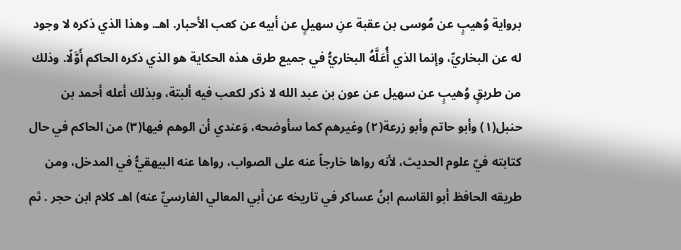برواية وُهيبٍ عن مُوسى بن عقبة عنِ سهيلٍ عن أبيه عن كعب الأحبار. اهـ. وهذا الذي ذكره لا وجود له عن البخاريِّ، وإنما الذي أُعَلَّهُ البخاريُّ في جميع طرق هذه الحكاية هو الذي ذكره الحاكم أَوَّلًا. وذلك من طريقٍ وُهيبٍ عن سهيل عن عون بن عبد الله لا ذكر لكعب فيه ألبتة، وبذلك أعله أحمد بن حنبل(١) وأبو حاتم وأبو زرعة(٢) وغيرهم كما سأوضحه، وَعندي أن الوهم فيها(٣) من الحاكم في حال كتابته فيّ علوم الحديث، لأنه رواها خارجاً عنه على الصواب، رواها عنه البيهقيُّ في المدخل، ومن طريقه الحافظ أبو القاسم ابنُ عساكر في تاريخه عن أبي المعالي الفارسيِّ عنه) اهـ كلام ابن حجر . ثم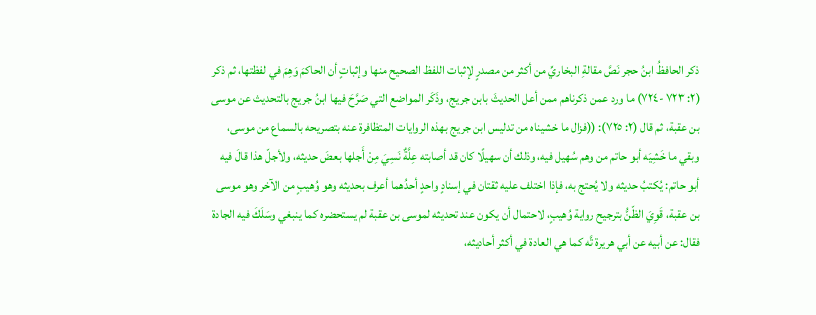ذكر الحافظُ ابنُ حجر نَصَّ مقالةِ البخاريِّ من أكثر من مصدرٍ لإثبات اللفظ الصحيح منها وإثباتٍ أن الحاكمَ وَهِمَ في لفظتها، ثم ذكر (٢: ٧٢٣ -٧٢٤) ما ورد عمن ذكرناهم ممن أعل الحديثَ بابن جريج، وذَكَر المواضع التي صَرَّحَ فيها ابنُ جريج بالتحديث عن موسى بن عقبة، ثم قال (٢: ٧٢٥): ((فزال ما خشيناه من تدليس ابن جريج بهذه الروايات المتظافرة عنه بتصريحه بالسماع من موسى، وبقي ما خَشِيَه أبو حاتم من وهم سُهيل فيه، وذلك أن سهيلًا كان قد أصابته عِلَّةٌ نَسِيَ مِنْ أَجلها بعضَ حديثه، ولأجلّ هذا قالَ فيه أبو حاتم: يُكتبُ حديثه ولا يُحتج به، فإذا اختلف عليه ثقتان في إسنادٍ واحدٍ أحدُهما أعرف بحديثه وهو وُهيبٍ من الآخر وهو موسى بن عقبة، قَوِيَ الظّنُّ بترجيح رواية وُهيبٍ، لاحتمال أن يكون عند تحديثه لموسى بن عقبة لم يستحضره كما ينبغي وسَلَكَ فيه الجادة فقال: عن أبيه عن أبي هريرة تَّه كما هي العادة في أكثر أحاديثه،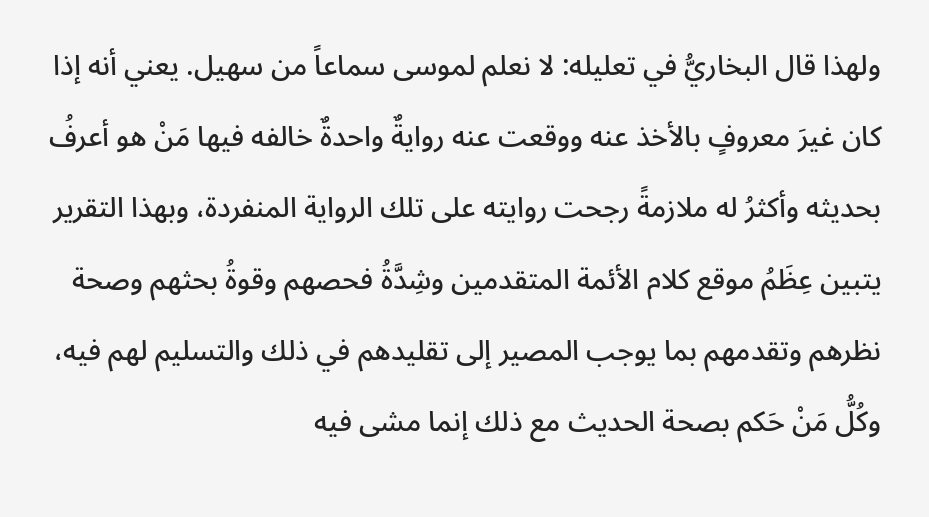ولهذا قال البخاريُّ في تعليله: لا نعلم لموسى سماعاً من سهيل. يعني أنه إذا كان غيرَ معروفٍ بالأخذ عنه ووقعت عنه روايةٌ واحدةٌ خالفه فيها مَنْ هو أعرفُ بحديثه وأكثرُ له ملازمةً رجحت روايته على تلك الرواية المنفردة، وبهذا التقرير يتبين عِظَمُ موقع كلام الأئمة المتقدمين وشِدَّةُ فحصهم وقوةُ بحثهم وصحة نظرهم وتقدمهم بما يوجب المصير إلى تقليدهم في ذلك والتسليم لهم فيه، وكُلُّ مَنْ حَكم بصحة الحديث مع ذلك إنما مشى فيه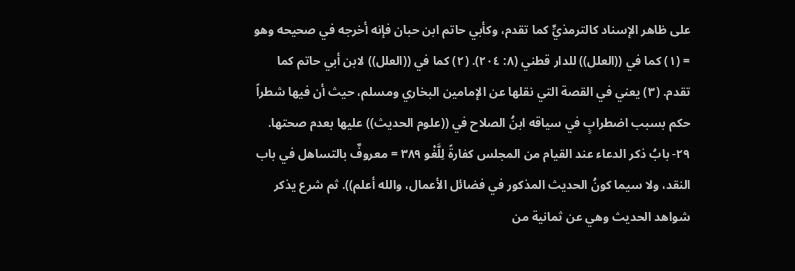على ظاهر الإسناد كالترمذيٍّ كما تقدم، وكأبي حاتم ابن حبان فإنه أخرجه في صحيحه وهو = (١) كما في ((العلل)) للدار قطني (٨: ٢٠٤). (٢) كما في ((العلل)) لابن أبي حاتم كما تقدم. (٣) يعني في القصة التي نقلها عن الإمامين البخاري ومسلم، حيث أن فيها شطراً حكم بسبب اضطرابٍ في سياقه ابنُ الصلاح في ((علوم الحديث)) عليها بعدم صحتها. ٢٩- بابُ ذكر الدعاء عند القيام من المجلس كفارةً لِلَّغْو ٣٨٩ = معروفٌ بالتساهل في باب النقد، ولا سيما كونُ الحديث المذكور في فضائل الأعمال، والله أعلم)). ثم شرع يذكر شواهد الحديث وهي عن ثمانية من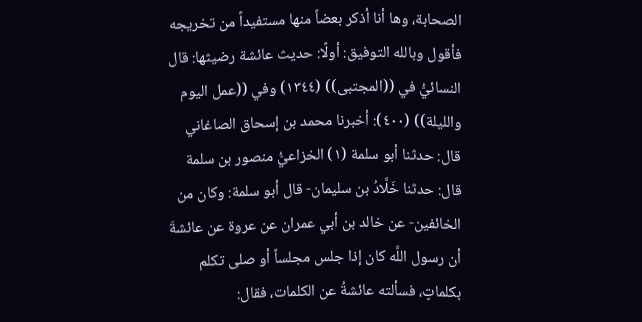الصحابة، وها أنا أذكر بعضاً منها مستفيداً من تخريجه فأقول وبالله التوفيق: أولًا: حديث عائشة رضيثها: قال النسائيُّ في ((المجتبى)) (١٣٤٤) وفي ((عمل اليوم والليلة)) (٤٠٠): أخبرنا محمد بن إسحاق الصاغاني قال: حدثنا أبو سلمة (١) الخزاعيُّ منصور بن سلمة قال: حدثنا خَلَّادُ بن سليمان- قال أبو سلمة: وكان من الخائفين- عن خالد بن أبي عمران عن عروة عن عائشةَ أن رسول اللَّه كان إذا جلس مجلساً أو صلى تكلم بكلماتٍ، فسألته عائشةُ عن الكلمات، فقال: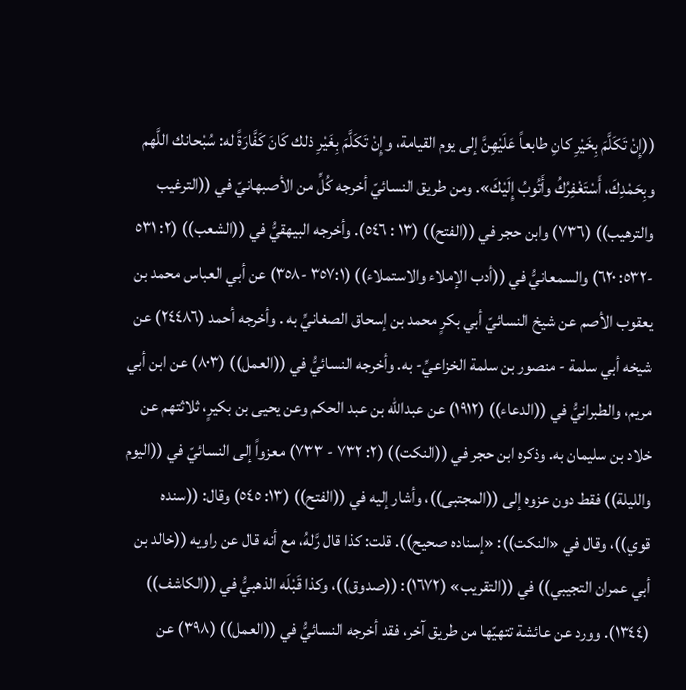((إِنْ تَكَلَّمَ بِخَيْرِ كانِ طابعاً عَلَيْهِنَّ إلى يوم القيامة، وإِنْ تَكَلَّمَ بِغَيْرِ ذلك كَانَ كَفَّارَةً له: سُبْحانك اللَّهم وبِحَمْدِكَ، أَسْتَغْفِرُكُ وأَتُوبُ إِلَيْكَ». ومن طريق النسائيّ أخرجه كُلِّ من الأصبهانيّ في ((الترغيب والترهيب)) (٧٣٦) وابن حجر في ((الفتح)) (١٣ : ٥٤٦). وأخرجه البيهقيُّ في ((الشعب)) (٢: ٥٣١ -٥٣٢: ٦٢٠) والسمعانيُّ في ((أدب الإملاء والاستملاء)) (٣٥٧:١ -٣٥٨) عن أبي العباس محمد بن يعقوب الأصم عن شيخ النسائيّ أبي بكرٍ محمد بن إسحاق الصغانيِّ به . وأخرجه أحمد (٢٤٤٨٦) عن شيخه أبي سلمة - منصور بن سلمة الخزاعيِّ- به. وأخرجه النسائيُّ في ((العمل)) (٨٠٣) عن ابن أبي مريم، والطبرانيُّ في ((الدعاء)) (١٩١٢) عن عبدالله بن عبد الحكم وعن يحيى بن بكيرٍ، ثلاثتهم عن خلاد بن سليمان به. وذكره ابن حجر في ((النكت)) (٢: ٧٣٢ - ٧٣٣) معزواً إلى النسائيّ في ((اليوم والليلة)) فقط دون عزوه إلى ((المجتبى))، وأشار إليه في ((الفتح)) (١٣: ٥٤٥) وقال: ((سنده قوي))، وقال في «النكت)): «إسناده صحيح)). قلت: كذا قال رَّلهُ، مع أنه قال عن راويه ((خالد بن أبي عمران التجيبي)) في ((التقريب» (١٦٧٢): ((صدوق))، وكذا قَبْلَه الذهبيُّ في ((الكاشف)) (١٣٤٤). وورد عن عائشة تتهيّها من طريق آخر، فقد أخرجه النسائيُّ في ((العمل)) (٣٩٨) عن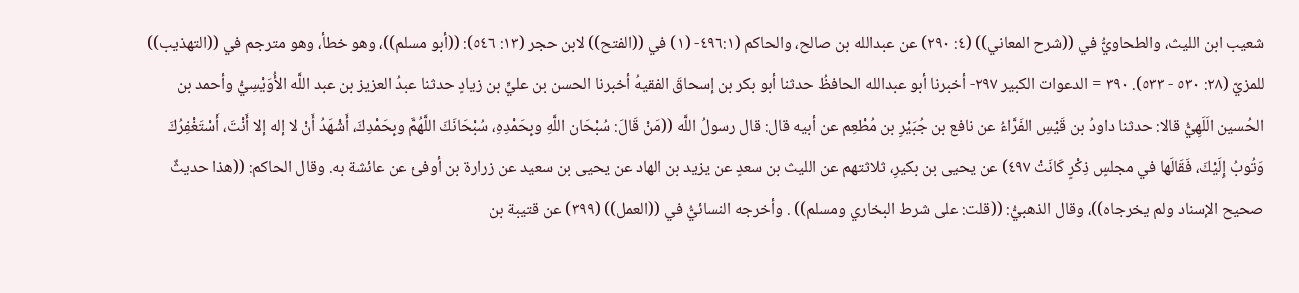شعيب ابن الليث، والطحاويُّ في ((شرح المعاني)) (٤: ٢٩٠) عن عبدالله بن صالح، والحاكم (٤٩٦:١- (١) في ((الفتح)) لابن حجر (١٣: ٥٤٦): ((أبو مسلم))، وهو خطأ، وهو مترجم في ((التهذيب)) للمزيّ (٢٨: ٥٣٠ - ٥٣٣). ٣٩٠ = الدعوات الكبير ٢٩٧- أخبرنا أبو عبدالله الحافظُ حدثنا أبو بكر بن إسحاقَ الفقيهُ أخبرنا الحسن بن عليٍّ بن زيادٍ حدثنا عبدُ العزيز بن عبد اللَّه الأُوَيْسِيُّ وأحمد بن الحُسين الَلَهِيُّ قالا: حدثنا داودُ بن قَيْسِ الفَرَّاءُ عن نافع بن جُبَيْرِ بن مُطْعِم عن أبيه قال: قال رسولُ اللَّه ((مَنْ قَالَ: سُبْحَان اللَّهِ وبِحَمْدِهِ، سُبْحَانَكَ اللَّهُمَّ وبِحَمْدِكَ، أَشْهَدُ أَنْ لا إله إلا أَنْتَ، أَسْتَغْفِرُكَ وَتُوبُ إِلَيْكَ، فَقَالَها في مجلسٍ ذِكْرٍ كَانَتْ ٤٩٧) عن یحیی بن بکیرِ، ثلاثتهم عن اللیث بن سعدٍ عن یزید بن الهاد عن یحیی بن سعيد عن زرارة بن أوفئ عن عائشة به. وقال الحاكم: ((هذا حديثٌ صحيح الإسناد ولم يخرجاه))، وقال الذهبيُّ: ((قلت: على شرط البخاري ومسلم)) . وأخرجه النسائيُّ في ((العمل)) (٣٩٩) عن قتيبة بن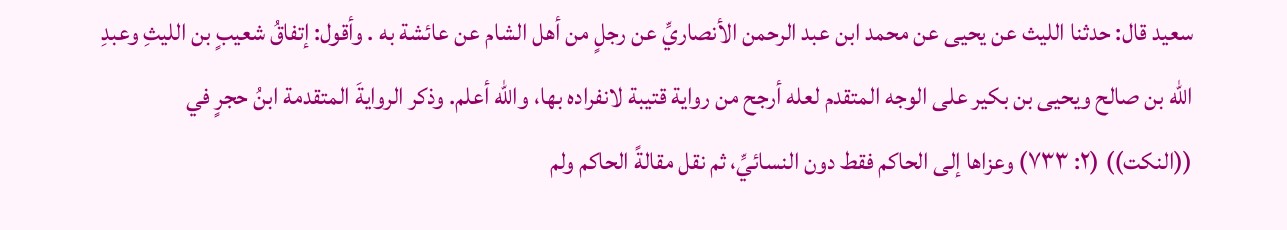سعيد قال: حدثنا الليث عن يحيى عن محمد ابن عبد الرحمن الأنصاريِّ عن رجلٍ من أهل الشام عن عائشة به . وأقول: إتفاقُ شعيبٍ بن الليثِ وعبدِ الله بن صالح ويحيى بن بكير على الوجه المتقدم لعله أرجح من رواية قتيبة لانفراده بها، والله أعلم. وذكر الروايةَ المتقدمة ابنُ حجرٍ في ((النكت)) (٢: ٧٣٣) وعزاها إلى الحاكم فقط دون النسائيِّ، ثم نقل مقالةً الحاكم ولم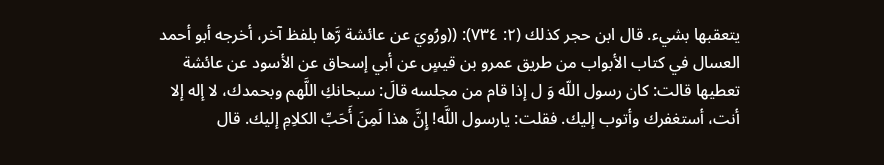يتعقبها بشيء. قال ابن حجر كذلك (٢: ٧٣٤): ((ورُويَ عن عائشة رَّها بلفظ آخر، أخرجه أبو أحمد العسال في كتاب الأبواب من طريق عمرو بن قيسٍ عن أبي إسحاق عن الأسود عن عائشة تعطيها قالت: كان رسول اللّه وَ ل إذا قام من مجلسه قالَ: سبحانكِ اللَّهم وبحمدك، لا إله إلا أنت، أستغفرك وأتوب إليك. فقلت: يارسول اللَّه! إِنَّ هذا لَمِنَ أَحَبِّ الكلاِمِ إليك. قال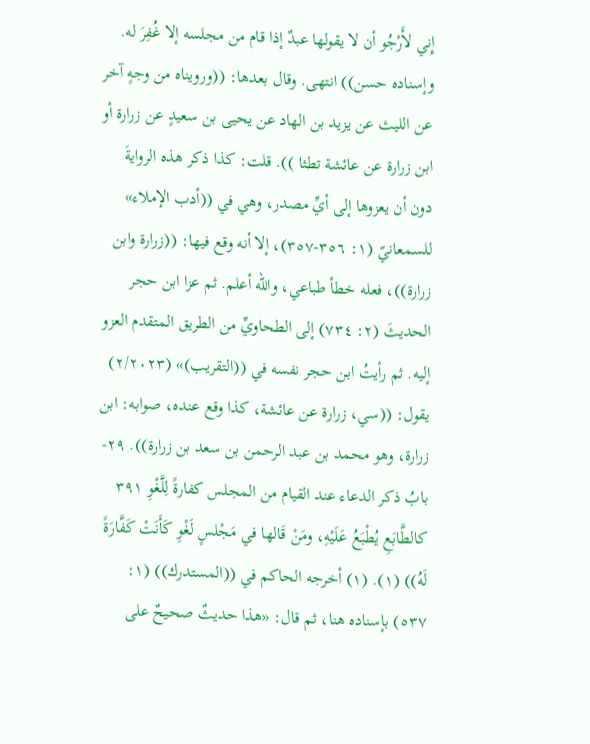إِني لأَرْجُو أن لا يقولها عبدٌ إذا قام من مجلسه إلا غُفِرَ له. وإسناده حسن)) انتهى. وقال بعدها: ((ورويناه من وجهٍ آخر عن الليث عن يزيد بن الهاد عن يحيى بن سعيدٍ عن زرارة أو ابن زرارة عن عائشة تطثا )). قلت: كذا ذكر هذه الروايةَ دون أن يعزوها إلى أيِّ مصدر، وهي في ((أدب الإملاء» للسمعانيّ (١: ٣٥٦-٣٥٧)، إلا أنه وقع فيها: ((زرارة وابن زرارة))، فعله خطأ طباعي، والله أعلم. ثم عزا ابن حجر الحديثَ (٢: ٧٣٤) إلى الطحاويِّ من الطريق المتقدم العزو إليه. ثم رأيتُ ابن حجر نفسه في ((التقريب)» (٢/٢٠٢٣) يقول: ((سي، زرارة عن عائشة، كذا وقع عنده، صوابه: ابن زرارة، وهو محمد بن عبد الرحمن بن سعد بن زرارة)). ٢٩- بابُ ذكر الدعاء عند القيام من المجلس كفارةً لِلَّغْوِ ٣٩١ كالطَّابَعِ يُطْبَعُ عَلَيْهِ، ومَنْ قَالها في مَجْلسٍ لَغْوِ كَأَنَتْ كَفَّارَةً لَهُ)) (١). (١) أخرجه الحاكم في ((المستدرك)) (١: ٥٣٧) بإسناده هنا، ثم قال: «هذا حديثٌ صحيحٌ على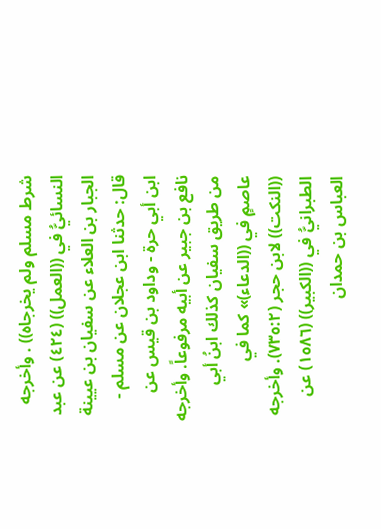شرط مسلم ولم يخرجاه)) . وأخرجه النسائيُّ في ((العمل)) (٤٢٤) عن عبد الجبار بن العلاء عن سفيان بن عيينة قال: حدثنا ابن عجلان عن مسلم - ابن أبي حرة - وداود بن قيس عن نافع بن جبير عن أبيه مرفوعاً. وأخرجه من طريق سفيان كذلك ابنُ أبي عاصمٍ في ((الدعاء)» كما في ((النكت)) لابن حجر (٧٣٥:٢). وأخرجه الطبرانيُّ في ((الكبير)) (١٥٨٦) عن العباس بن حمدان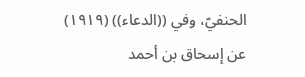الحنفيّ، وفي ((الدعاء)) (١٩١٩) عن إسحاق بن أحمد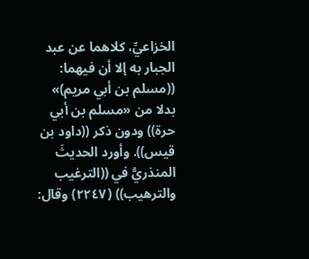الخزاعيِّ، كلاهما عن عبد الجبار به إلا أن فيهما: ((مسلم بن أبي مريم)» بدلا من «مسلم بن أبي حرة)) ودون ذكر ((داود بن قيس)). وأورد الحديثَ المنذريُّ في ((الترغيب والترهيب)) (٢٢٤٧) وقال: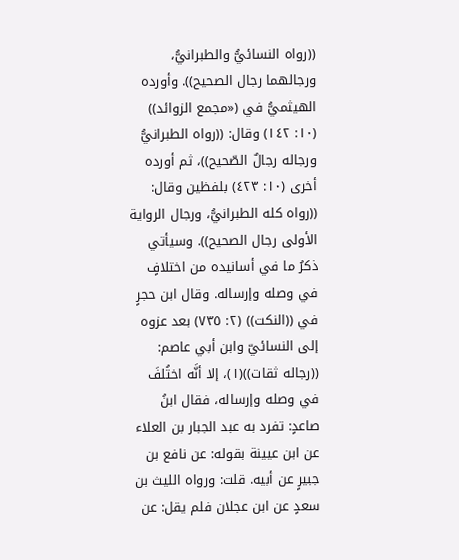((رواه النسائيُّ والطبرانيُّ، ورجالهما رجال الصحيح)). وأورده الهيثميُّ في («مجمع الزوائد)) (١٠: ١٤٢) وقال: ((رواه الطبرانيُّ ورجاله رجالٌ الصّحيح))، ثم أورده أخرى (١٠: ٤٢٣) بلفظين وقال: ((رواه كله الطبرانيُّ، ورجال الرواية الأولی رجال الصحيح)). وسيأتي ذكرُ ما في أسانيده من اختلافٍ في وصله وإرساله. وقال ابن حجرٍ في ((النكت)) (٢: ٧٣٥) بعد عزوه إلى النسائيّ وابن أبي عاصم: ((رجاله ثقات))(١)، إلا أنَّه اختُلفَ في وصله وإرساله، فقال ابنُ صاعدٍ: تفرد به عبد الجبار بن العلاء عن ابن عيينة بقوله: عن نافع بن جبيرٍ عن أبيه. قلت: ورواه الليث بن سعدٍ عن ابن عجلان فلم يقل: عن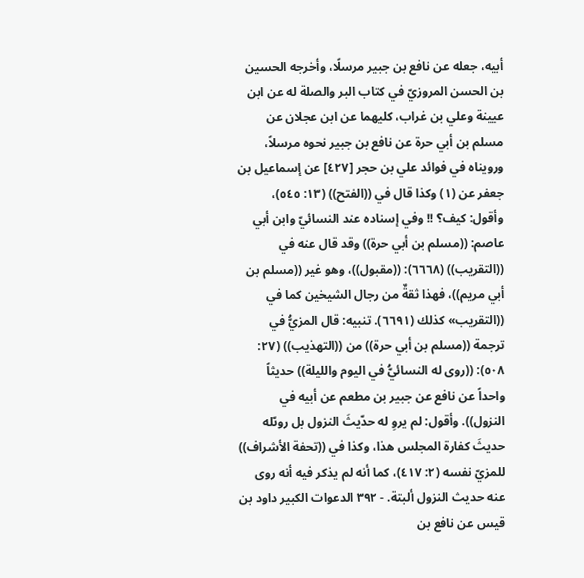أبيه، جعله عن نافع بن جبير مرسلًا، وأخرجه الحسين بن الحسن المروزيّ في كتاب البر والصلة له عن ابن عيينة وعلي بن غراب، كليهما عن ابن عجلان عن مسلم بن أبي حرة عن نافع بن جبير نحوه مرسلاً، ورويناه في فوائد علي بن حجر [٤٢٧] عن إسماعيل بن جعفر عن (١) وكذا قال في ((الفتح)) (١٣: ٥٤٥)، وأقول: كيف؟ !! وفي إسناده عند النسائيّ وابن أبي عاصم: ((مسلم بن أبي حرة)) وقد قال عنه في ((التقريب)) (٦٦٦٨): ((مقبول))، وهو غير ((مسلم بن أبي مريم))، فهذا ثقةٌ من رجال الشيخين كما في ((التقريب» كذلك (٦٦٩١). تنبيه: قال المزيُّ في ترجمة ((مسلم بن أبي حرة)) من ((التهذيب)) (٢٧: ٥٠٨): ((روى له النسائيُّ في اليوم والليلة)) حديثاً واحداً عن نافع عن جبير بن مطعم عن أبيه في النزول)). وأقول: لم يروِ له حدّيثَ النزول بل روىّله حديثَ كفارة المجلس هذا، وكذا في ((تحفة الأشراف)) للمزيّ نفسه (٢: ٤١٧)، كما أنه لم يذكر فيه أنه روى عنه حديث النزول ألبتة. - ٣٩٢ الدعوات الكبير داود بن قيس عن نافع بن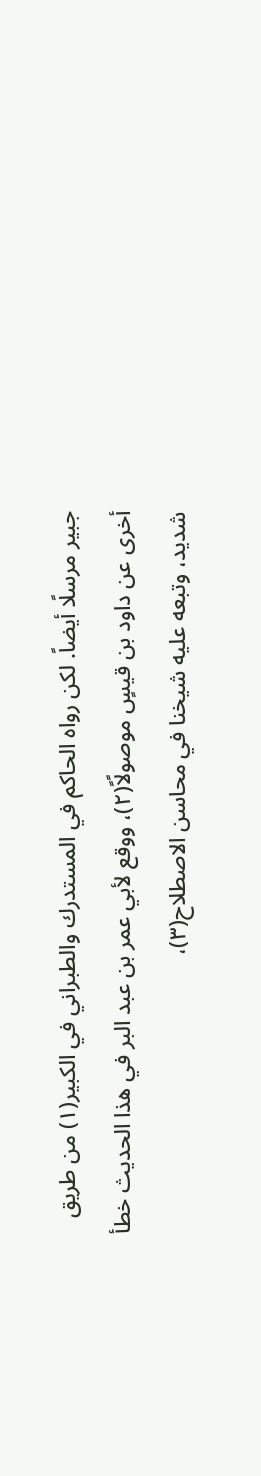جبير مرسلًا أيضاً. لكن رواه الحاكم في المستدرك والطبراني في الكبير(١) من طريق أخرى عن داود بن قيسٍ موصولًاً(٢)، ووقع لأبي عمر بن عبد البر في هذا الحديث خطأ شديد، وتبعه عليه شيخنا في محاسن الاصطلاح(٣)،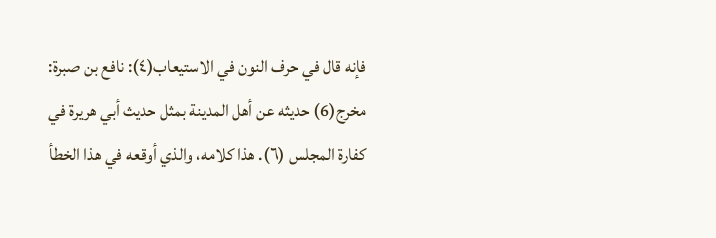فإنه قال في حرف النون في الاستيعاب(٤): نافع بن صبرة: مخرج(6) حديثه عن أهل المدينة بمثل حديث أبي هريرة في كفارة المجلس (٦). هذا كلامه، والذي أوقعه في هذا الخطأ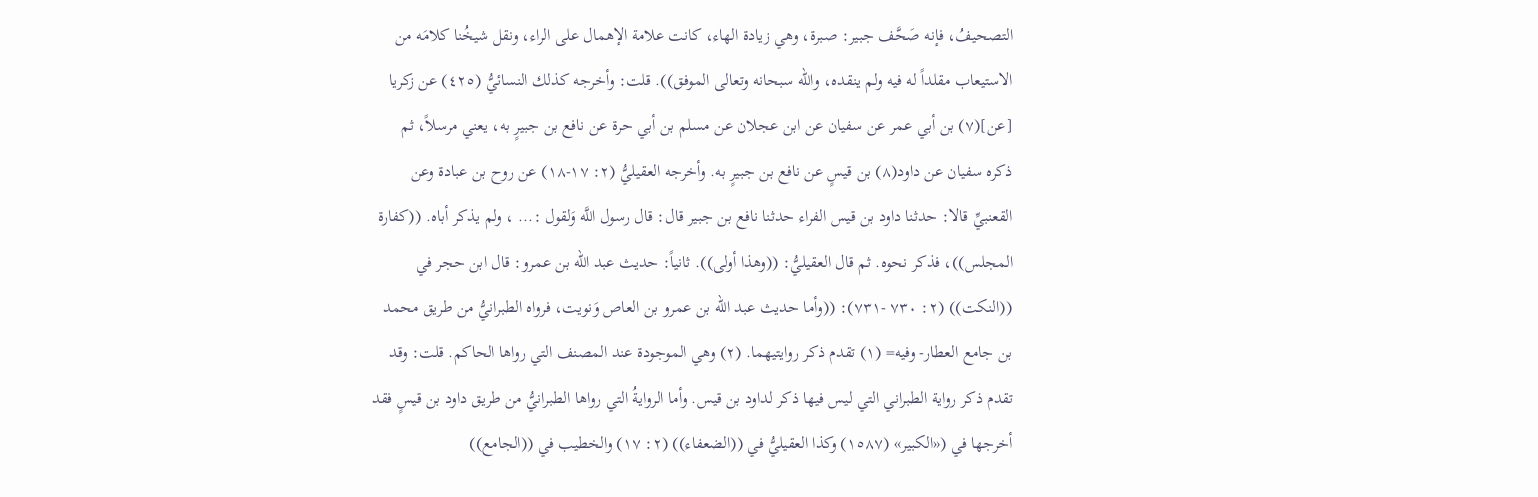التصحيفُ، فإنه صَحَّف جبير: صبرة، وهي زيادة الهاء، كانت علامة الإهمال على الراء، ونقل شيخُنا كلامَه من الاستيعاب مقلداً له فيه ولم ينقده، والله سبحانه وتعالى الموفق)). قلت: وأخرجه كذلك النسائيُّ (٤٢٥) عن زكريا [عن](٧) بن أبي عمر عن سفيان عن ابن عجلان عن مسلم بن أبي حرة عن نافع بن جبيرٍ به، يعني مرسلاً، ثم ذكره سفيان عن داود(٨) بن قيسٍ عن نافع بن جبيرٍ به. وأخرجه العقيليُّ (٢: ١٧-١٨) عن روح بن عبادة وعن القعنبيِّ قالا: حدثنا داود بن قيس الفراء حدثنا نافع بن جبير قال: قال رسول اللَّه وَلقول :... ، ولم يذكر أباه. ((كفارة المجلس))، فذكر نحوه. ثم قال العقيليُّ: ((وهذا أولى)). ثانياً: حديث عبد الله بن عمرو: قال ابن حجر في ((النكت)) (٢: ٧٣٠ -٧٣١): ((وأما حديث عبد الله بن عمرو بن العاص وَنويت، فرواه الطبرانيُّ من طريق محمد بن جامع العطار- وفيه= (١) تقدم ذکر روایتیهما. (٢) وهي الموجودة عند المصنف التي رواها الحاكم. قلت: وقد تقدم ذکر رواية الطبراني التي ليس فيها ذکر لداود بن قيس. وأما الروايةُ التي رواها الطبرانيُّ من طريق داود بن قيسٍ فقد أخرجها في («الكبير» (١٥٨٧) وكذا العقيليُّ في ((الضعفاء)) (٢: ١٧) والخطيب في ((الجامع))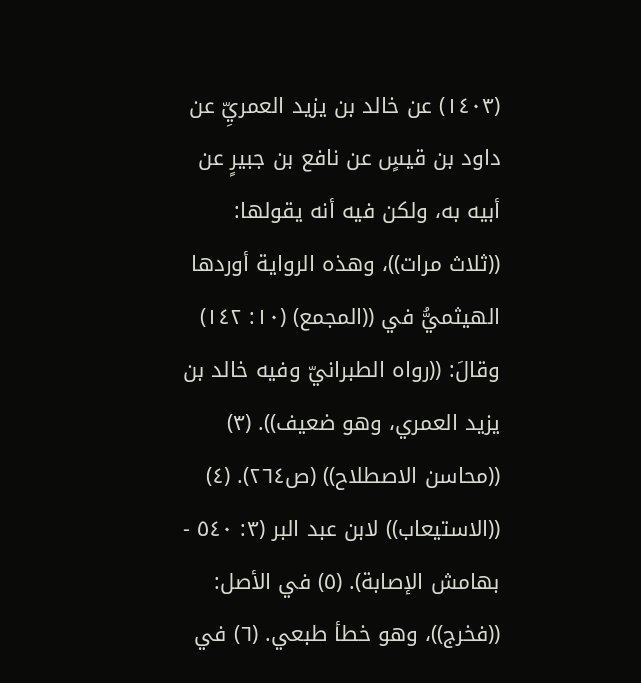(١٤٠٣) عن خالد بن يزيد العمريِّ عن داود بن قيسٍ عن نافع بن جبيرٍ عن أبيه به، ولكن فيه أنه يقولها: ((ثلاث مرات))، وهذه الرواية أوردها الهيثميُّ في ((المجمع) (١٠: ١٤٢) وقالَ: ((رواه الطبرانيّ وفيه خالد بن يزيد العمري، وهو ضعيف)). (٣) ((محاسن الاصطلاح)) (ص٢٦٤). (٤) ((الاستيعاب)) لابن عبد البر (٣: ٥٤٠ - بهامش الإصابة). (٥) في الأصل: ((فخرج))، وهو خطأ طبعي. (٦) في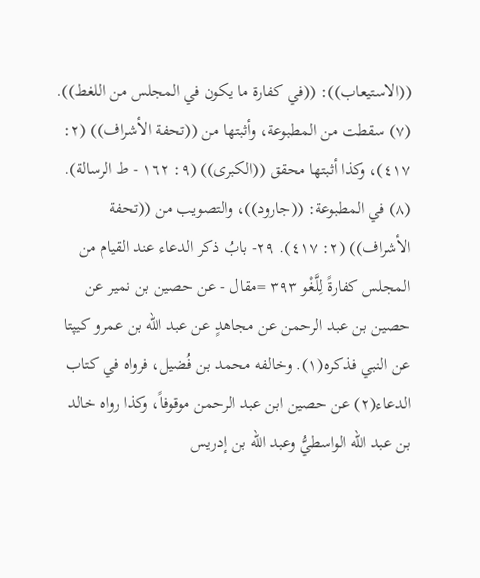((الاستيعاب)): ((في كفارة ما يكون في المجلس من اللغط)). (٧) سقطت من المطبوعة، وأثبتها من ((تحفة الأشراف)) (٢: ٤١٧)، وكذا أثبتها محقق ((الكبرى)) (٩: ١٦٢ - ط الرسالة). (٨) في المطبوعة: ((جارود))، والتصويب من ((تحفة الأشراف)) (٢: ٤١٧). ٢٩- بابُ ذكر الدعاء عند القيام من المجلس كفارةً لِلَّغْو ٣٩٣ =مقال - عن حصين بن نمير عن حصين بن عبد الرحمن عن مجاهدٍ عن عبد الله بن عمرو کیپتا عن النبي فذكره(١). وخالفه محمد بن فُضيل، فرواه في كتاب الدعاء(٢) عن حصين ابن عبد الرحمن موقوفاً، وكذا رواه خالد بن عبد الله الواسطيُّ وعبد الله بن إدريس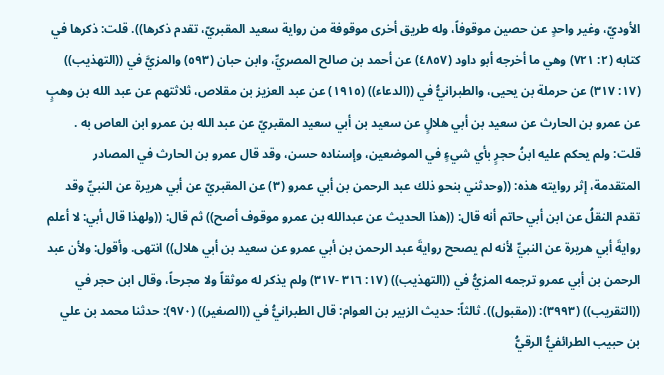الأوديّ، وغير واحدٍ عن حصين موقوفاً، وله طريق أخرى موقوفة من رواية سعيد المقبريّ، تقدم ذكرها)). قلت: ذكرها في كتابه (٢: ٧٢١) وهي ما أخرجه أبو داود (٤٨٥٧) عن أحمد بن صالح المصريِّ، وابن حبان (٥٩٣) والمزيَّ في ((التهذيب)) (١٧: ٣١٧) عن حرملة بن يحيى، والطبرانيُّ في ((الدعاء)) (١٩١٥) عن عبد العزيز بن مقلاص، ثلاثتهم عن عبد الله بن وهبٍ عن عمرو بن الحارث عن سعيد بن أبي هلالٍ عن سعيد بن أبي سعيد المقبريّ عن عبد الله بن عمرو ابن العاص به . قلت: ولم يحكم عليه ابنُ حجرٍ بأي شيءٍ في الموضعين، وإسناده حسن، وقد قال عمرو بن الحارث في المصادر المتقدمة، إثر روايته هذه: ((وحدثني بنحو ذلك عبد الرحمن بن أبي عمرو (٣) عن المقبريّ عن أبي هريرة عن النبيِّ وقد تقدم النقلُ عن ابن أبي حاتم أنه قال: ((هذا الحديث عن عبدالله بن عمرو موقوف أصح)) ثم قال: ((ولهذا قال أبي: لا أعلم روايةَ أبي هريرة عن النبيِّ لأنه لم يصحح روايةَ عبد الرحمن بن أبي عمرو عن سعيد بن أبي هلال)) انتهى. وأقول: ولأن عبد الرحمن بن أبي عمرو ترجمه المزيُّ في ((التهذيب)) (١٧: ٣١٦ -٣١٧) ولم يذكر له موثقاً ولا مجرحاً، وقال ابن حجر في ((التقريب)) (٣٩٩٣): ((مقبول)). ثالثاً: حديث الزبير بن العوام: قال الطبرانيُّ في ((الصغير)) (٩٧٠): حدثنا محمد بن علي بن حبيب الطرائفيُّ الرقيُّ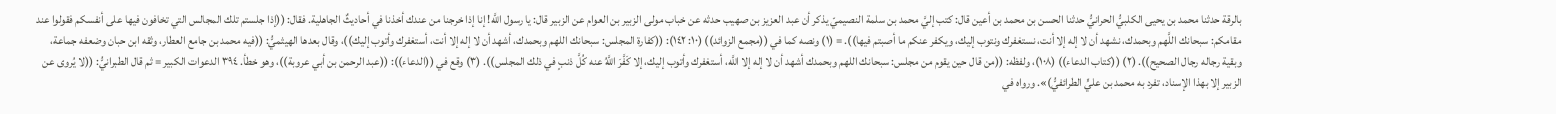بالرقة حدثنا محمد بن يحيى الكلبيُّ الحرانيُّ حدثنا الحسن بن محمد بن أعین قال: کتب إليَّ محمد بن سلمة النصيميّ یذکر أن عبد العزیز بن صھیب حدثه عن خباب مولى الزبير بن العوام عن الزبير قال: يا رسول اللَّه! إنا إذا خرجنا من عندك أخذنا في أحاديثٌ الجاهلية. فقال: ((إذا جلستم تلك المجالس التي تخافون فيها على أنفسكم فقولوا عند مقامكم: سبحانك اللَّهم وبحمدك، نشهد أن لا إله إلا أنت، نستغفرك ونتوب إليك، ویکفر عنکم ما أصبتم فیها)). = (١) ونصه كما في ((مجمع الزوائد)) (١٠: ١٤٢): ((كفارة المجلس: سبحانك اللهم وبحمدك، أشهد أن لا إله إلا أنت، أستغفرك وأتوب إليك))، وقال بعدها الهيثميُّ: ((فيه محمد بن جامع العطار، وثقه ابن حبان وضعفه جماعة، وبقية رجاله رجال الصحيح)). (٢) ((كتاب الدعاء)) (١٠٨)، ولفظه: ((من قال حين يقوم من مجلس: سبحانك اللهم وبحمدك أشهد أن لا إله إلا اللَّه، أستغفرك وأتوب إليك، إلا كَفَّرَ اللَّهُ عنه كُلَّ ذنبٍ في ذلك المجلس)). (٣) وقع في ((الدعاء)): ((عبد الرحمن بن أبي عروبة))، وهو خطأ. ٣٩٤ الدعوات الكبير = ثم قال الطبرانيُّ: ((لا يُروى عن الزبير إلا بهذا الإسناد، تفرد به محمد بن عليٍّ الطرائفيُّ)». ورواه في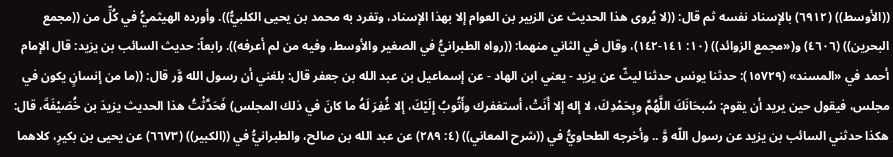((الأوسط)) (٦٩١٢) بالإسناد نفسه ثم قال: ((لا يُروى هذا الحديث عن الزبير بن العوام إلا بهذا الإسناد، وتفرد به محمد بن يحيى الكلبيُّ)). وأورده الهيثميُّ في كُلِّ من ((مجمع البحرين)) (٤٦٠٦) و(«مجمع الزوائد)) (١٠: ١٤١-١٤٢)، وقال في الثاني منهما: ((رواه الطبرانيُّ في الصغير والأوسط، وفيه من لم أعرفه)). رابعاً: حدیث السائب بن یزید: قال الإمام أحمد في «المسند» (١٥٧٢٩): حدثنا يونس حدثنا ليثّ عن يزيد - يعني ابن الهاد - عن إسماعيل بن عبد الله بن جعفر قال: بلغني أن رسول الله وَّر قال: ((ما من إنسانٍ يكون في مجلس، فيقول حين يريد أن يقوم: سُبحَانَكَ اللَّهُمَّ وبِحَمْدِكَ، لا إله إلا أَنَتْ، أستغفرك وأَتُوبُ إِلَيْكَ، إلا غُفِرَ لَهُ ما كانَ في ذلك المجلس) فَحَدَّثْتُ هذا الحديث يزيدَ بن خُصَيْفَةَ، قال: هكذا حدثني السائب بن يزيد عن رسول اللّه وَّ .. وأخرجه الطحاويُّ في ((شرح المعاني)) (٤: ٢٨٩) عن عبد الله بن صالح، والطبرانيُّ في ((الکبیر)) (٦٦٧٣) عن یحیی بن بکیرِ، كلاهما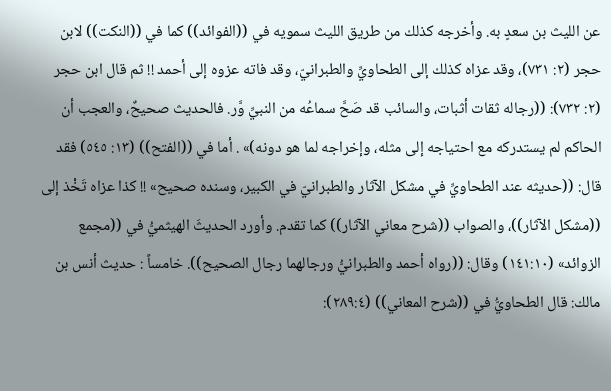عن الليث بن سعدٍ به. وأخرجه كذلك من طريق الليث سمويه في ((الفوائد)) كما في ((النكت)) لابن حجر (٢: ٧٣١)، وقد عزاه كذلك إلى الطحاويِّ والطبرانيّ، وقد فاته عزوه إلى أحمد !! ثم قال ابن حجر (٢: ٧٣٢): ((رجاله ثقات أثبات، والسائب قد صَحَّ سماعُه من النبيِّ وَّر. فالحديث صحيحٌ، والعجب أن الحاكم لم يستدركه مع احتياجه إلى مثله، وإخراجه لما هو دونه)» . أما في ((الفتح)) (١٣: ٥٤٥) فقد قال: ((حديثه عند الطحاويِّ في مشكل الآثار والطبرانيّ في الکبیر، وسنده صحیح» !! كذا عزاه تَخْذ إلى ((مشكل الآثار))، والصواب ((شرح معاني الآثار)) كما تقدم. وأورد الحديثَ الهيثميُّ في ((مجمع الزوائد» (١٤١:١٠) وقال: ((رواه أحمد والطبرانيُّ ورجالهما رجال الصحيح)). خامساً : حديث أنس بن مالك: قال الطحاويُّ في ((شرح المعاني)) (٢٨٩:٤):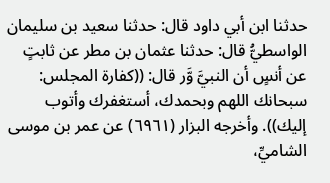حدثنا ابن أبي داود قال: حدثنا سعيد بن سليمان الواسطيُّ قال: حدثنا عثمان بن مطر عن ثابتٍ عن أنسٍ أن النبيَّ وَّر قال: ((كفارة المجلس: سبحانك اللهم وبحمدك، أستغفرك وأتوب إليك)). وأخرجه البزار (٦٩٦١) عن عمر بن موسى الشاميِّ،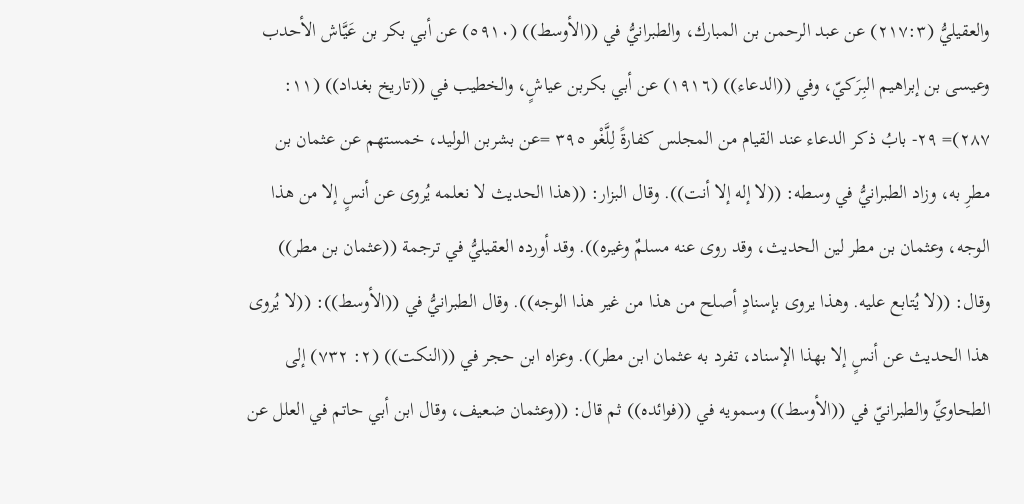والعقيليُّ (٢١٧:٣) عن عبد الرحمن بن المبارك، والطبرانيُّ في ((الأوسط)) (٥٩١٠) عن أبي بكر بن عَيَّاش الأحدب وعيسى بن إبراهيم البِرَكيّ، وفي ((الدعاء)) (١٩١٦) عن أبي بكربن عياشٍ، والخطيب في ((تاريخ بغداد)) (١١: ٢٨٧)= ٢٩- بابُ ذكر الدعاء عند القيام من المجلس كفارةً لِلَّغْو ٣٩٥ =عن بشربن الوليد، خمستهم عن عثمان بن مطرِ به، وزاد الطبرانيُّ في وسطه: ((لا إله إلا أنت)). وقال البزار: ((هذا الحديث لا نعلمه يُروى عن أنسٍ إلا من هذا الوجه، وعثمان بن مطر لين الحدیث، وقد روى عنه مسلمٌ وغیرہ)). وقد أورده العقيليُّ في ترجمة ((عثمان بن مطر)) وقال: ((لا يُتابع علیه. وهذا یروی بإسنادٍ أصلح من هذا من غير هذا الوجه)). وقال الطبرانيُّ في ((الأوسط)): ((لا يُروى هذا الحديث عن أنسٍ إلا بهذا الإسناد، تفرد به عثمان ابن مطر)). وعزاه ابن حجر في ((النكت)) (٢: ٧٣٢) إلى الطحاويِّ والطبرانيّ في ((الأوسط)) وسمويه في ((فوائده)) ثم قال: ((وعثمان ضعيف، وقال ابن أبي حاتم في العلل عن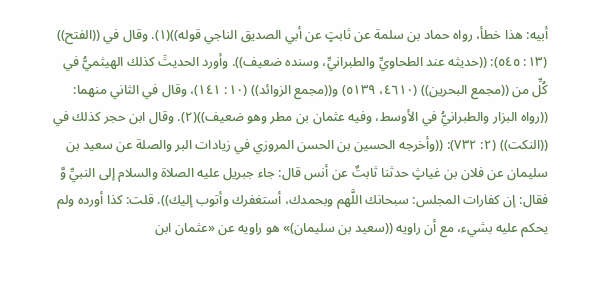أبيه: هذا خطأ، رواه حماد بن سلمة عن ثابتٍ عن أبي الصديق الناجي قوله))(١). وقال في ((الفتح)) (١٣: ٥٤٥): ((حديثه عند الطحاويِّ والطبرانيِّ، وسنده ضعيف)). وأورد الحديثَ كذلك الهيثميُّ في كُلِّ من ((مجمع البحرين)) (٤٦١٠، ٥١٣٩) و((مجمع الزوائد)) (١٠: ١٤١)، وقال في الثاني منهما: ((رواه البزار والطبرانيُّ في الأوسط، وفيه عثمان بن مطر وهو ضعيف))(٢). وقال ابن حجر كذلك في ((النكت)) (٢: ٧٣٢): ((وأخرجه الحسين بن الحسن المروزي في زيادات البر والصلة عن سعيد بن سليمان عن فلان بن غياثٍ حدثنا ثابتٌ عن أنس قال: جاء جبريل عليه الصلاة والسلام إلى النبيِّ وَّ فقال: إن كفارات المجلس: سبحانك اللَّهم وبحمدك، أستغفرك وأتوب إليك)). قلت: كذا أورده ولم يحكم عليه بشيء، مع أن راويه ((سعيد بن سليمان)» هو راويه عن «عثمان ابن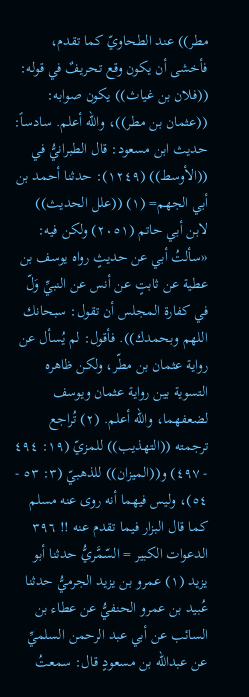مطر)) عند الطحاويّ كما تقدم، فأخشى أن يكون وقع تحريفٌ في قوله: ((فلان بن غياث)) يكون صوابه: ((عثمان بن مطر))، والله أعلم. سادساً: حديث ابن مسعود: قال الطبرانيُّ في ((الأوسط)) (١٢٤٩): حدثنا أحمد بن أبي الجهم= (١) ((علل الحديث)) لابن أبي حاتم (٢٠٥١) ولكن فيه: «سألتُ أبي عن حديثٍ رواه يوسف بن عطية عن ثابتٍ عن أنس عن النبيِّ وَلّ في كفارة المجلس أن تقول: سبحانك اللهم وبحمدك)). فأقول: لم يُسأل عن رواية عثمان بن مطّر، ولكن ظاهره التسوية بين رواية عثمان ويوسف لضعفهما، والله أعلم. (٢) تُراجع ترجمته ((التهذيب)) للمزيّ (١٩: ٤٩٤ - ٤٩٧) و((الميزان)) للذهبيّ (٣: ٥٣ - ٥٤)، وليس فيهما أنه روى عنه مسلم کما قال البزار فیما تقدم عنه !! ٣٩٦ الدعوات الكبير = السّمَّريُّ حدثنا أبو يزيد (١) عمرو بن يزيد الجرميُّ حدثنا عُبيد بن عمرو الحنفيُّ عن عطاء بن السائب عن أبي عبد الرحمن السلميِّ عن عبدالله بن مسعودٍ قال: سمعتُ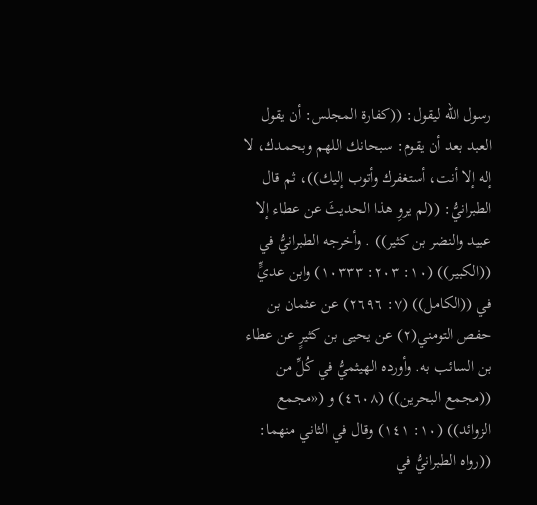رسول اللّه ليقول: ((كفارة المجلس: أن يقول العبد بعد أن يقوم: سبحانك اللهم وبحمدك، لا إله إلا أنت، أستغفرك وأتوب إليك))، ثم قال الطبرانيُّ: ((لم يروِ هذا الحديثَ عن عطاء إلا عبيد والنضر بن کثیر)) . وأخرجه الطبرانيُّ في ((الكبير)) (١٠: ٢٠٣: ١٠٣٣٣) وابن عديٍّ في ((الكامل)) (٧: ٢٦٩٦) عن عثمان بن حفص التومني(٢) عن يحيى بن كثيرٍ عن عطاء بن السائب به. وأورده الهيثميُّ في كُلِّ من ((مجمع البحرين)) (٤٦٠٨) و («مجمع الزوائد)) (١٠: ١٤١) وقال في الثاني منهما: ((رواه الطبرانيُّ في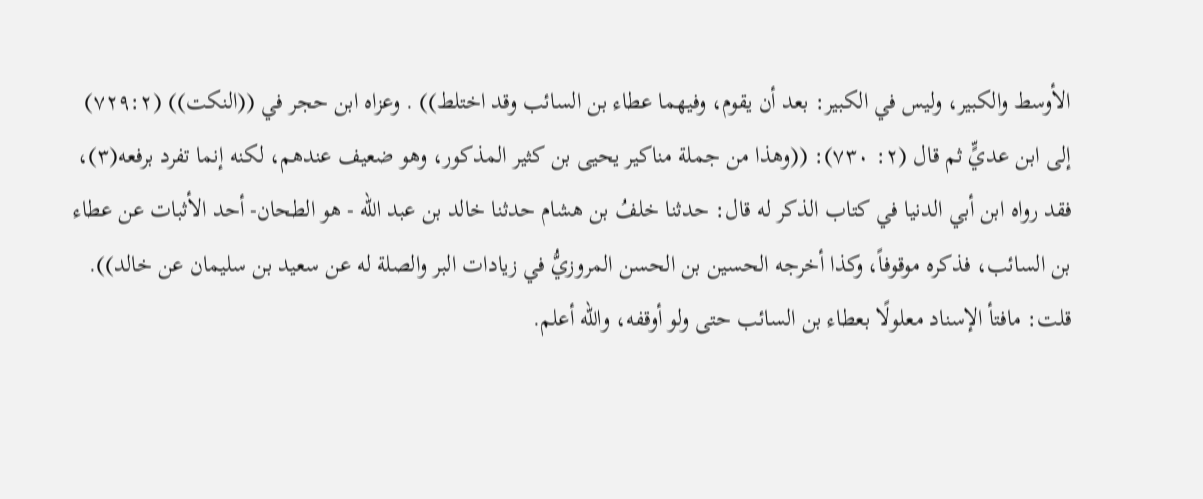الأوسط والكبير، وليس في الكبير: بعد أن يقوم، وفيهما عطاء بن السائب وقد اختلط)) . وعزاه ابن حجر في ((النكت)) (٧٢٩:٢) إلى ابن عديٍّ ثم قال (٢: ٧٣٠): ((وهذا من جملة مناكير يحيى بن كثير المذكور، وهو ضعيف عندهم، لكنه إنما تفرد برفعه(٣)، فقد رواه ابن أبي الدنيا في كتاب الذكر له قال: حدثنا خلفُ بن هشام حدثنا خالد بن عبد الله - هو الطحان- أحد الأثبات عن عطاء بن السائب، فذكره موقوفاً، وكذا أخرجه الحسين بن الحسن المروزيُّ في زيادات البر والصلة له عن سعيد بن سليمان عن خالد)). قلت: مافتأ الإسناد معلولًا بعطاء بن السائب حتى ولو أوقفه، والله أعلم.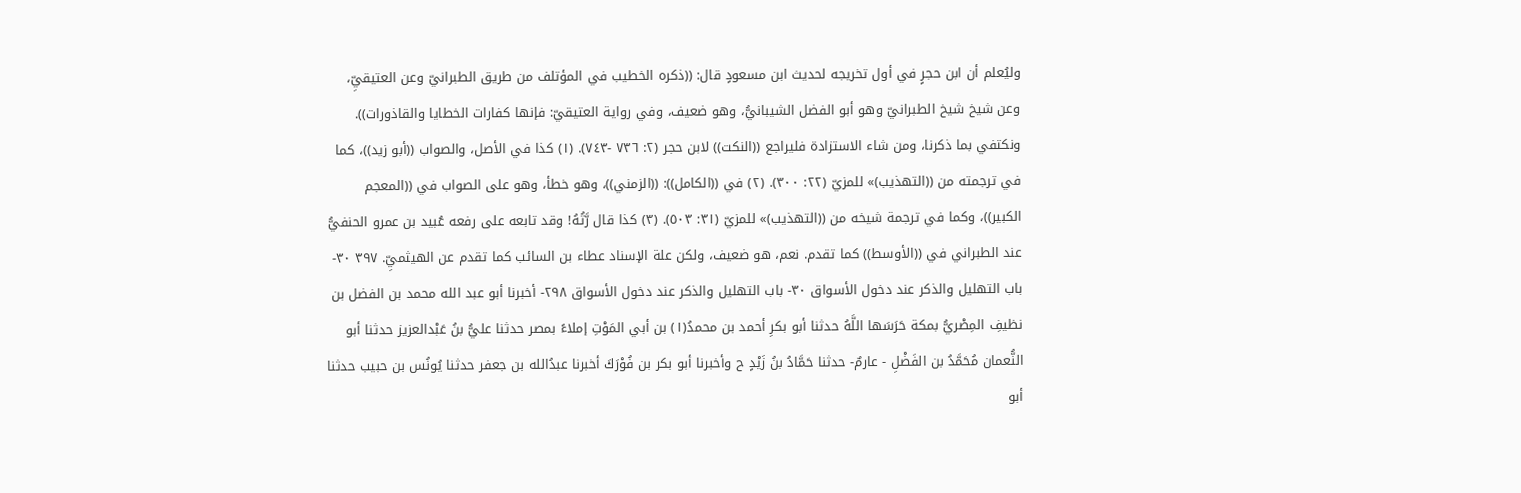وليُعلم أن ابن حجرٍ في أول تخريجه لحديث ابن مسعودٍ قال: ((ذكره الخطيب في المؤتلف من طريق الطبرانيّ وعن العتيقيِّ، وعن شيخ شيخ الطبرانيّ وهو أبو الفضل الشيبانيُّ، وهو ضعيف، وفي رواية العتيقيّ: فإنها كفارات الخطايا والقاذورات)). ونكتفي بما ذكرنا، ومن شاء الاستزادة فليراجع ((النكت)) لابن حجر (٢: ٧٣٦ -٧٤٣). (١) كذا في الأصل، والصواب ((أبو زيد))، كما في ترجمته من ((التهذيب)» للمزيّ (٢٢: ٣٠٠). (٢) في ((الكامل)): ((الزمني))، وهو خطأ، وهو على الصواب في ((المعجم الكبير))، وكما في ترجمة شيخه من ((التهذيب)» للمزيّ (٣١: ٥٠٣). (٣) كذا قال رَّتُهُ! وقد تابعه على رفعه عُبيد بن عمرو الحنفيُّ عند الطبراني في ((الأوسط)) كما تقدم. نعم، هو ضعيف، ولكن علة الإسناد عطاء بن السائب كما تقدم عن الهيثميِّ. ٣٩٧ ٣٠- باب التهليل والذكر عند دخول الأسواق ٣٠- باب التهليل والذكر عند دخول الأسواق ٢٩٨- أخبرنا أبو عبد الله محمد بن الفضل بن نظيفِ المِصْريُّ بمكة حَرَسَها اللَّهُ حدثنا أبو بكرِ أحمد بن محمدُ(١) بن أبي المَوْتِ إملاءً بمصر حدثنا عليُّ بنُ عَبْدالعزيز حدثنا أبو النُّعمان مُحَمَّدُ بن الفَضْلِ - عارمٌ- حدثنا حَمَّادُ بنُ زَيْدٍ ح وأخبرنا أبو بكر بن فُوْرَكَ أخبرنا عبدُالله بن جعفر حدثنا يُونُس بن حبيب حدثنا أبو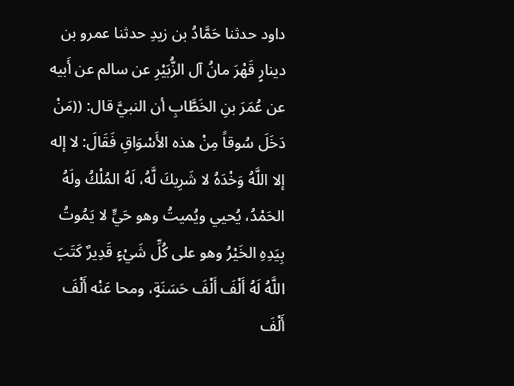داود حدثنا حَمَّادُ بن زيدِ حدثنا عمرو بن دینارٍ قَهْرَ مانُ آل الزُّبَيْرِ عن سالم عن أَبيه عن عُمَرَ بنِ الخَطَّابِ أن النبيَّ قال: ((مَنْ دَخَلَ سُوقاً مِنْ هذه الأَسْوَاقِ فَقَالَ: لا إله إلا اللَّهُ وَخْدَهُ لا شَرِيكَ لَّهُ، لَهُ المُلْكُ ولَهُ الحَمْدُ، يُحيي ويُميتُ وهو حَيٍّ لا يَمُوتُ بِيَدِهِ الخَيْرُ وهو على كُلِّ شَيْءٍ قَدِيرٌ كَتَبَ اللَّهُ لَهُ أَلْفَ أَلْفَ حَسَنَةٍ، ومحا عَنْه أَلْفَ أَلْفَ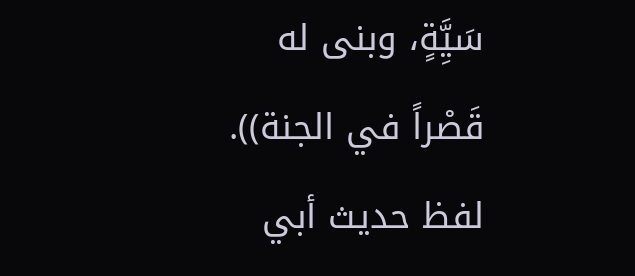سَيَِّةٍ، وبنى له قَصْراً في الجنة)). لفظ حديث أبي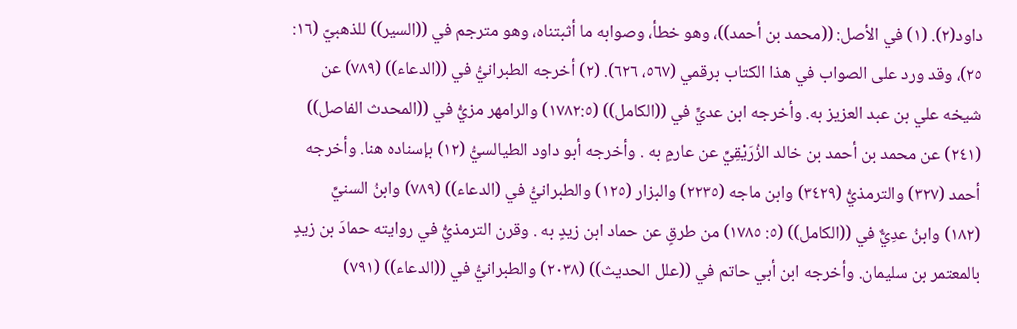داود(٢). (١) في الأصل: ((محمد بن أحمد))، وهو خطأ، وصوابه ما أثبتناه، وهو مترجم في ((السير)) للذهبيّ (١٦: ٢٥)، وقد ورد على الصواب في هذا الكتاب برقمي (٥٦٧، ٦٢٦). (٢) أخرجه الطبرانيُّ في ((الدعاء)) (٧٨٩) عن شيخه علي بن عبد العزيز به. وأخرجه ابن عديٍّ في ((الكامل)) (١٧٨٢:٥) والرامهر مزيُّ في ((المحدث الفاصل)) (٢٤١) عن محمد بن أحمد بن خالد الزُرَيْقِيِّ عن عارمٍ به . وأخرجه أبو داود الطيالسيُّ (١٢) بإسناده هنا. وأخرجه أحمد (٣٢٧) والترمذيُّ (٣٤٢٩) وابن ماجه (٢٢٣٥) والبزار (١٢٥) والطبرانيُّ في (الدعاء)) (٧٨٩) وابنُ السنيِّ (١٨٢) وابنُ عدِيٌّ في ((الكامل)) (٥: ١٧٨٥) من طرقٍ عن حماد ابن زيدٍ به . وقرن الترمذيُّ في روايته حمادَ بن زيدٍ بالمعتمر بن سليمان. وأخرجه ابن أبي حاتم في ((علل الحديث)) (٢٠٣٨) والطبرانيُّ في ((الدعاء)) (٧٩١)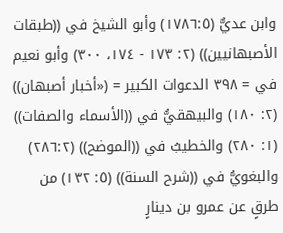وابن عديٌّ (١٧٨٦:٥) وأبو الشيخ في ((طبقات الأصبهانيين)) (٢: ١٧٣ - ١٧٤، ٣٠٠) وأبو نعيم في = ٣٩٨ الدعوات الكبير = («أخبار أصبهان)) (٢: ١٨٠) والبيهقيُّ في ((الأسماء والصفات)) (١: ٢٨٠) والخطيبُ في ((الموضح)) (٢٨٦:٢) والبغويُّ في ((شرح السنة)) (٥: ١٣٢) من طرقٍ عن عمرو بن دينارٍ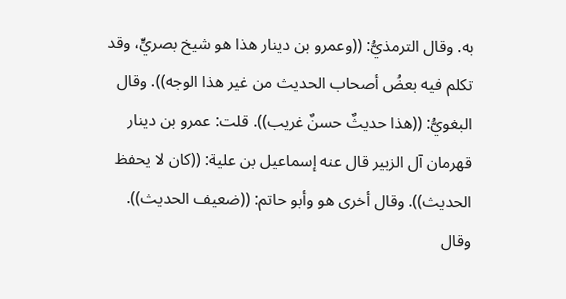به. وقال الترمذيُّ: ((وعمرو بن دينار هذا هو شيخ بصريٍّ، وقد تكلم فيه بعضُ أصحاب الحديث من غير هذا الوجه)). وقال البغويُّ: ((هذا حديثٌ حسنٌ غريب)). قلت: عمرو بن دينار قهرمان آل الزبير قال عنه إسماعيل بن علية: ((كان لا يحفظ الحديث)). وقال أخرى هو وأبو حاتم: ((ضعيف الحديث)). وقال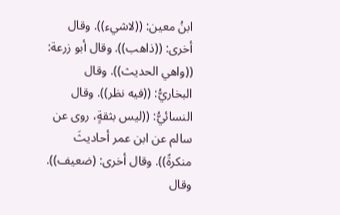ابنُ معين: ((لاشيء)). وقال أخرى: ((ذاهب)). وقال أبو زرعة: ((واهي الحديث)). وقال البخاريُّ: ((فيه نظر)). وقال النسائيُّ: ((ليس بثقةٍ، روى عن سالم عن ابن عمر أحاديثَ منكرةً)). وقال أخرى: (ضعيف)). وقال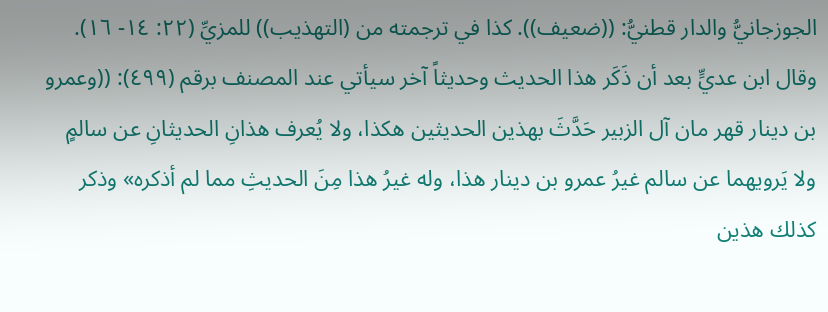الجوزجانيُّ والدار قطنيُّ: ((ضعيف)). كذا في ترجمته من (التهذيب)) للمزيِّ (٢٢: ١٤- ١٦). وقال ابن عديٍّ بعد أن ذَكَر هذا الحديث وحديثاً آخر سيأتي عند المصنف برقم (٤٩٩): ((وعمرو بن دينار قهر مان آل الزبير حَدَّثَ بهذين الحدیثین هكذا، ولا يُعرف هذانِ الحدیثانِ عن سالمٍ ولا يَرويهما عن سالم غيرُ عمرو بن دينار هذا، وله غيرُ هذا مِنَ الحديثِ مما لم أذكره» وذکر کذلك هذین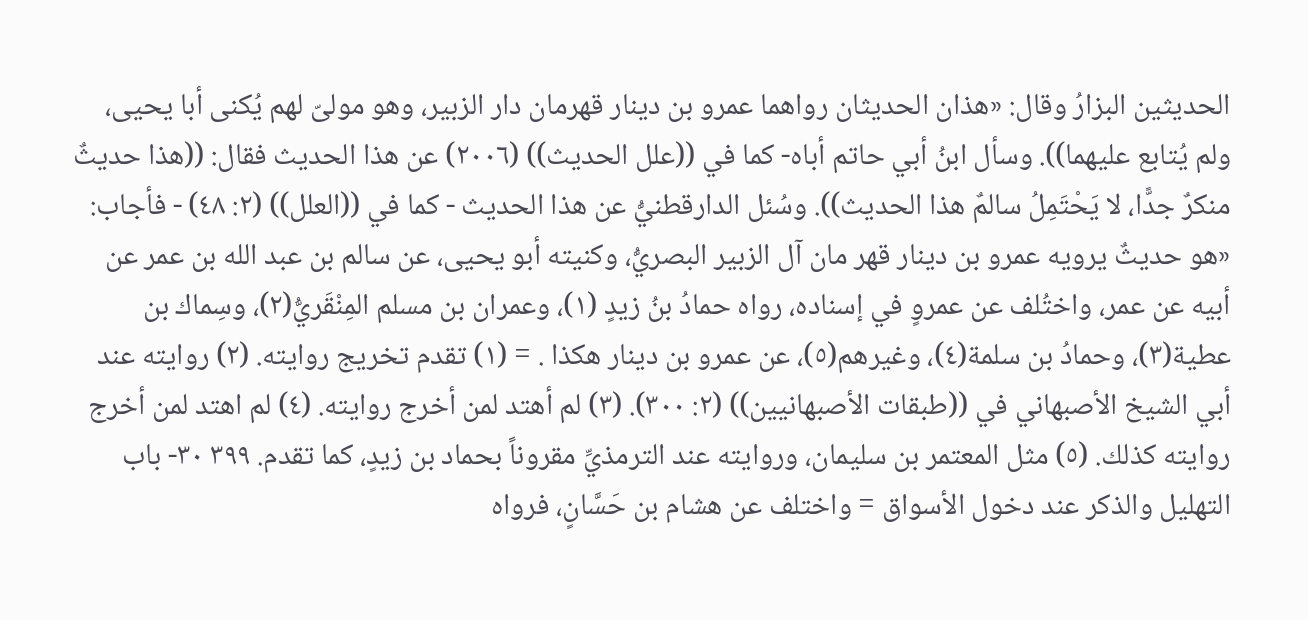الحدیثین البزارُ وقال: «هذان الحديثان رواهما عمرو بن دينار قهرمان دار الزبير، وهو مولىّ لهم يُكنى أبا يحيى، ولم يُتابع عليهما)). وسأل ابنُ أبي حاتم أباه- كما في ((علل الحديث)) (٢٠٠٦) عن هذا الحديث فقال: ((هذا حديثٌ منكرٌ جدًّا، لا يَحْتَمِلُ سالمٌ هذا الحديث)). وسُئل الدارقطنيُّ عن هذا الحديث - كما في ((العلل)) (٢: ٤٨) - فأجاب: «هو حديثٌ يرويه عمرو بن دينار قهر مان آل الزبير البصريُّ، وكنيته أبو يحيى، عن سالم بن عبد الله بن عمر عن أبيه عن عمر، واختُلف عن عمروٍ في إسناده، رواه حمادُ بنُ زيدٍ (١)، وعمران بن مسلم المِنْقَريُّ(٢)، وسِماك بن عطية(٣)، وحمادُ بن سلمة(٤)، وغيرهم(٥)، عن عمرو بن دينار هكذا . = (١) تقدم تخريج روايته. (٢) روايته عند أبي الشيخ الأصبهاني في ((طبقات الأصبهانيين)) (٢: ٣٠٠). (٣) لم أهتد لمن أخرج روايته. (٤) لم اهتد لمن أخرج روايته كذلك. (٥) مثل المعتمر بن سليمان، وروايته عند الترمذيِّ مقروناً بحماد بن زيدٍ، كما تقدم. ٣٩٩ ٣٠- باب التهليل والذكر عند دخول الأسواق = واختلف عن هشام بن حَسَّانٍ، فرواه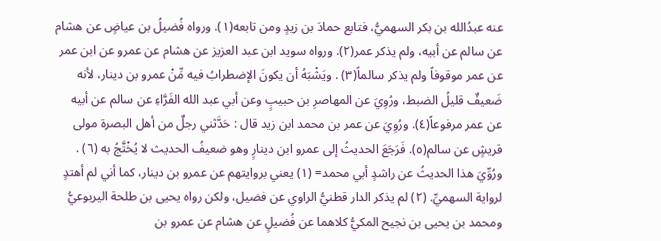عنه عبدُالله بن بكر السهميُّ، فتابع حمادَ بن زيدٍ ومن تابعه(١). ورواه فُضيلُ بن عياضٍ عن هشام عن سالم عن أبيه، ولم يذكر عمر(٢). ورواه سويد ابن عبد العزيز عن هشام عن عمرو عن ابن عمر عن عمر موقوفاً ولم يذكر سالماً(٣) . ويَشْبَهُ أن يكونَ الإضطرابُ فيه مِّنْ عمرو بن دينار، لأنه ضَعيفٌ قليلُ الضبط، ورُوِيَ عن المهاصرِ بن حبيبٍ وعن أبي عبد الله الفَرَّاءِ عن سالم عن أبيه عن عمر مرفوعاً(٤). ورُوِيَ عن عمر بن محمد ابن زيد قال : حَدَّثني رجلٌ من أهل البصرة مولى قريشٍ عن سالم(٥). فَرَجَعَ الحدیثُ إلی عمرو ابن دينارٍ وهو ضعيفُ الحديث لا يُخْتَّجُ به (٦) . ورُوِّيَ هذا الحديثُ عن راشدٍ أبي محمد= (١) يعني بروايتهم عن عمرو بن دينار، كما أني لم أهتدٍ لرواية السهميِّ. (٢) لم يذكر الدار قطنيُّ الراوي عن فضيل، ولكن رواه يحيى بن طلحة اليربوعيُّ ومحمد بن يحيى بن نجيح المكيُّ كلاهما عن فُضيلٍ عن هشام عن عمرو بن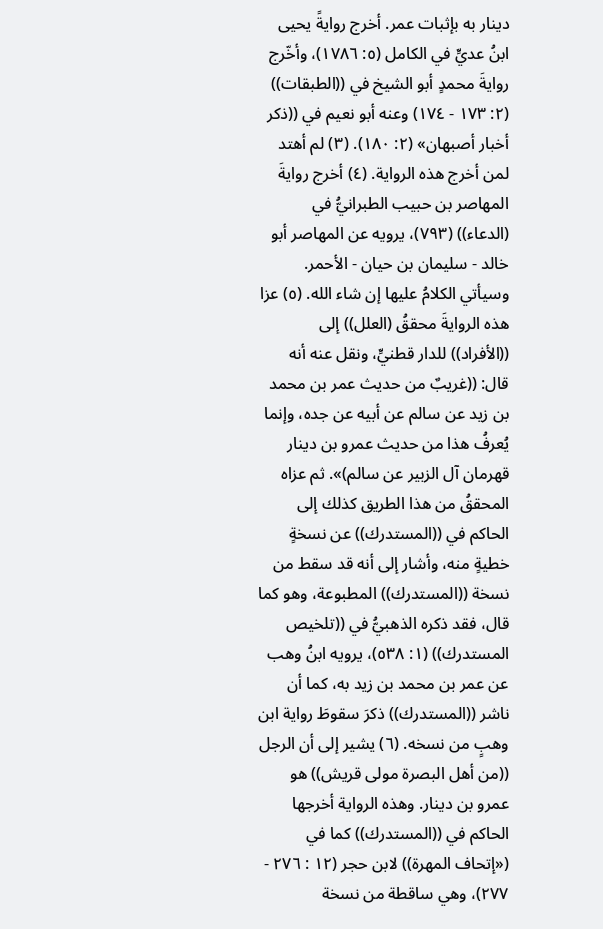دينار به بإثبات عمر. أخرج روايةً يحيى ابنُ عديٍّ في الكامل (٥: ١٧٨٦)، وأخّرج روايةَ محمدٍ أبو الشيخ في ((الطبقات)) (٢: ١٧٣ - ١٧٤) وعنه أبو نعيم في ((ذكر أخبار أصبهان» (٢: ١٨٠). (٣) لم أهتد لمن أخرج هذه الرواية. (٤) أخرج روايةَ المهاصر بن حبيب الطبرانيُّ في (الدعاء)) (٧٩٣)، يرويه عن المهاصر أبو خالد - سليمان بن حيان - الأحمر. وسيأتي الكلامُ عليها إن شاء الله. (٥) عزا هذه الروايةَ محققُ (العلل)) إلى ((الأفراد)) للدار قطنيٍّ، ونقل عنه أنه قال: ((غريبٌ من حديث عمر بن محمد بن زيد عن سالم عن أبيه عن جده، وإنما يُعرفُ هذا من حديث عمرو بن دينار قهرمان آل الزبير عن سالم)». ثم عزاه المحققُ من هذا الطريق كذلك إلى الحاكم في ((المستدرك)) عن نسخةٍ خطيةٍ منه، وأشار إلى أنه قد سقط من نسخة ((المستدرك)) المطبوعة، وهو كما قال، فقد ذكره الذهبيُّ في ((تلخيص المستدرك)) (١: ٥٣٨)، يرويه ابنُ وهب عن عمر بن محمد بن زيد به، كما أن ناشر ((المستدرك)) ذكرَ سقوطَ رواية ابن وهبٍ من نسخه. (٦) يشير إلى أن الرجل ((من أهل البصرة مولى قريش)) هو عمرو بن دينار. وهذه الرواية أخرجها الحاكم في ((المستدرك)) كما في («إتحاف المهرة)) لابن حجر (١٢ : ٢٧٦ - ٢٧٧)، وهي ساقطة من نسخة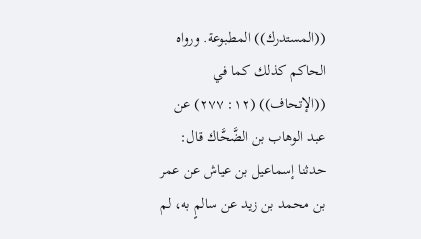((المستدرك)) المطبوعة. ورواه الحاكم كذلك كما في ((الإتحاف)) (١٢: ٢٧٧) عن عبد الوهاب بن الضَّحَّاك قال: حدثنا إسماعيل بن عياش عن عمر بن محمد بن زيد عن سالمٍ به، لم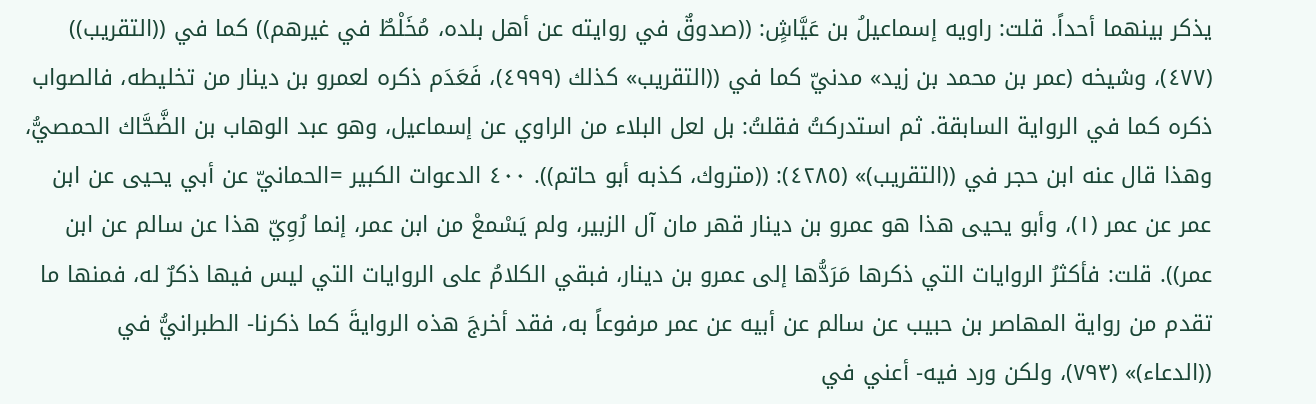يذكر بينهما أحداً. قلت: راويه إسماعيلُ بن عَيَّاشٍ: ((صدوقٌ في روايته عن أهل بلده، مُخَلْطٌ في غيرهم)) كما في ((التقريب)) (٤٧٧)، وشیخه (عمر بن محمد بن زید» مدنيّ كما في ((التقريب» كذلك (٤٩٩٩)، فَعَدَم ذكره لعمرو بن دينار من تخليطه، فالصواب ذكره كما في الرواية السابقة. ثم استدركتُ فقلتُ: بل لعل البلاء من الراوي عن إسماعيل، وهو عبد الوهاب بن الضَّحَّاك الحمصيُّ، وهذا قال عنه ابن حجر في ((التقريب)» (٤٢٨٥): ((متروك، كذبه أبو حاتم)). ٤٠٠ الدعوات الكبير =الحمانيّ عن أبي يحيى عن ابن عمر عن عمر (١)، وأبو يحيى هذا هو عمرو بن دينار قهر مان آل الزبير، ولم يَسْمعْ من ابن عمر، إنما رُوِيّ هذا عن سالم عن ابن عمر)). قلت: فأكثرُ الروايات التي ذكرها مَرَدُّها إلى عمرو بن دينار، فبقي الكلامُ على الروايات التي ليس فيها ذكرٌ له، فمنها ما تقدم من رواية المهاصر بن حبيب عن سالم عن أبيه عن عمر مرفوعاً به، فقد أخرجَ هذه الروايةَ كما ذكرنا- الطبرانيُّ في ((الدعاء)» (٧٩٣)، ولكن ورد فيه- أعني في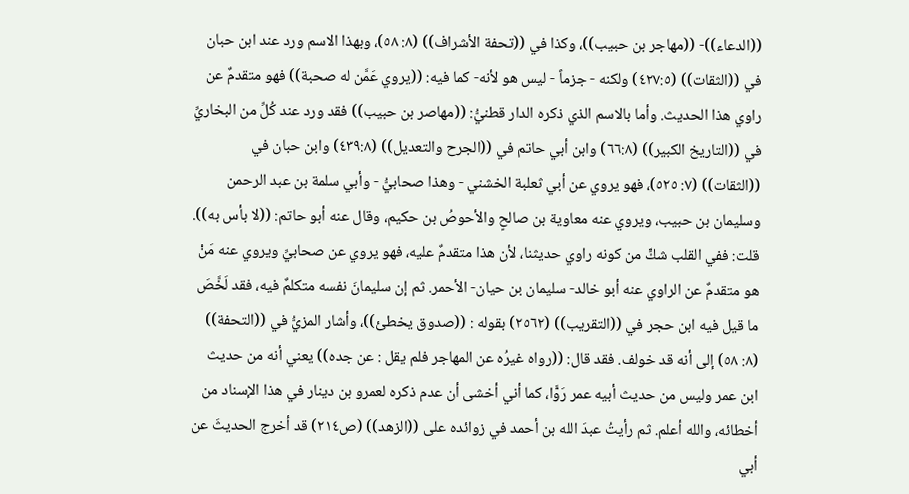((الدعاء))- ((مهاجر بن حبيب))، وكذا في ((تحفة الأشراف)) (٨: ٥٨)، وبهذا الاسم ورد عند ابن حبان في ((الثقات)) (٤٢٧:٥) ولكنه - جزماً - ليس هو لأنه- كما فيه: ((يروي عَمَّن له صحبة)) فهو متقدمٌ عن راوي هذا الحديث. وأما بالاسم الذي ذكره الدار قطنيُّ: ((مهاصر بن حبيب)) فقد ورد عند كُلِّ من البخاريِّ في ((التاريخ الكبير)) (٦٦:٨) وابن أبي حاتم في ((الجرح والتعديل)) (٤٣٩:٨) وابن حبان في ((الثقات)) (٧: ٥٢٥)، فهو يروي عن أبي ثعلبة الخشني - وهذا صحابيُّ - وأبي سلمة بن عبد الرحمن وسليمان بن حبيب، ويروي عنه معاوية بن صالحٍ والأحوصُ بن حکیم، وقال عنه أبو حاتم: ((لا بأس به)). قلت: ففي القلب شكٍّ من كونه راوي حديثنا، لأن هذا متقدمٌ عليه، فهو يروي عن صحابيِّ ويروي عنه مَنْ هو متقدمٌ عن الراوي عنه أبو خالد- سليمان بن حيان- الأحمر. ثم إن سليمانَ نفسه متكلمٌ فيه، فقد لَخَّصَ ما قيل فيه ابن حجر في ((التقريب)) (٢٥٦٢) بقوله : ((صدوق يخطئ))، وأشار المزيُّ في ((التحفة)) (٨: ٥٨) إلى أنه قد خولف. فقد قال: ((رواه غيرُه عن المهاجر فلم يقل : عن جده)) يعني أنه من حديث ابن عمر وليس من حديث أبيه عمر رَوًّا، كما أني أخشى أن عدم ذكره لعمرو بن دينار في هذا الإسناد من أخطائه، والله أعلم. ثم رأيتُ عبدَ الله بن أحمد في زوائده على ((الزهد)) (ص٢١٤) قد أخرج الحديثَ عن أبي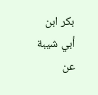بكر ابن أبي شيبة عن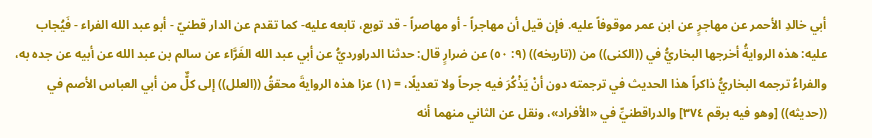أبي خالدِ الأحمر عن مهاجرٍ عن ابن عمر موقوفاً عليه. فإن قيل أن مهاجراً - أو مهاصراً - قد توبع، تابعه عليه- كما تقدم عن الدار قطنيّ - أبو عبد الله الفراء - فَيُجاب عليه: هذه الروايةُ أخرجها البخاريُّ في ((الكنى)) من ((تاريخه)) (٩: ٥٠) عن ضرارٍ قال: حدثنا الدراورديُّ عن أبي عبد الله الفَرَّاء عن سالم بن عبد الله عن أبيه عن جده به، والفراءُ ترجمه البخاريُّ ذاكراً هذا الحديث في ترجمته دون أنْ يَذْكُرَ فيه جرحاً ولا تعديلًا، = (١) عزا هذه الروايةَ محققُ ((العلل)) إلى كلٌّ من أبي العباس الأصم في ((حديثه)) [وهو فيه برقم ٣٧٤] والدراقطنيِّ في «الأفراد»، ونقل عن الثاني منهما أنه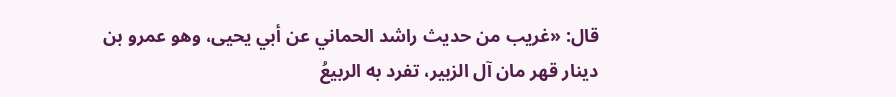قال: «غریب من حدیث راشد الحماني عن أبي یحیی، وهو عمرو بن دينار قهر مان آل الزبير، تفرد به الربيعُ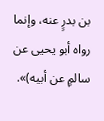بن بدرٍ عنه، وإنما رواه أبو يحيى عن سالمٍ عن أبيه)».